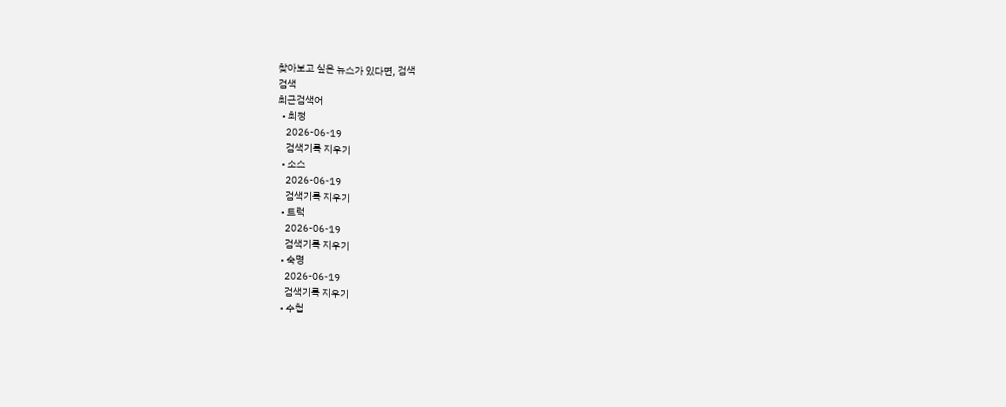찾아보고 싶은 뉴스가 있다면, 검색
검색
최근검색어
  • 최정
    2026-06-19
    검색기록 지우기
  • 소스
    2026-06-19
    검색기록 지우기
  • 트럭
    2026-06-19
    검색기록 지우기
  • 숙명
    2026-06-19
    검색기록 지우기
  • 수첩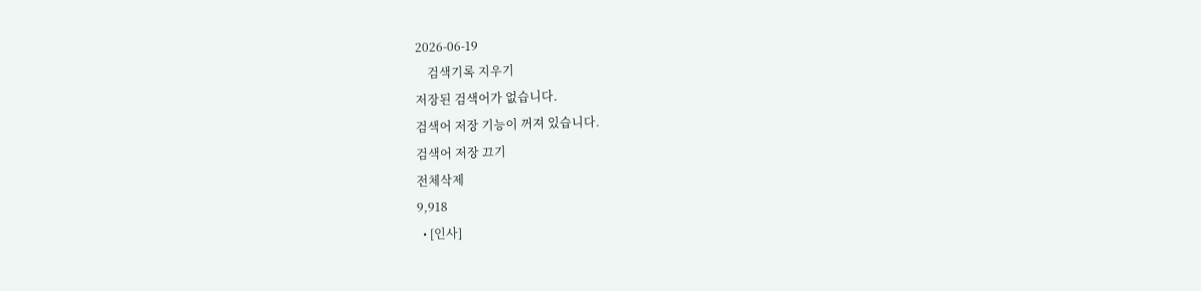2026-06-19
    검색기록 지우기
저장된 검색어가 없습니다.
검색어 저장 기능이 꺼져 있습니다.
검색어 저장 끄기
전체삭제
9,918
  • [인사]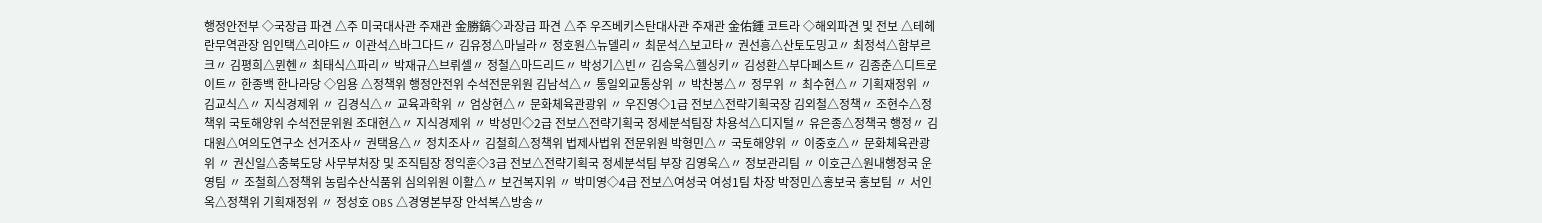행정안전부 ◇국장급 파견 △주 미국대사관 주재관 金勝鎬◇과장급 파견 △주 우즈베키스탄대사관 주재관 金佑鍾 코트라 ◇해외파견 및 전보 △테헤란무역관장 임인택△리야드〃 이관석△바그다드〃 김유정△마닐라〃 정호원△뉴델리〃 최문석△보고타〃 권선흥△산토도밍고〃 최정석△함부르크〃 김평희△뮌헨〃 최태식△파리〃 박재규△브뤼셀〃 정철△마드리드〃 박성기△빈〃 김승욱△헬싱키〃 김성환△부다페스트〃 김종춘△디트로이트〃 한종백 한나라당 ◇임용 △정책위 행정안전위 수석전문위원 김남석△〃 통일외교통상위 〃 박찬봉△〃 정무위 〃 최수현△〃 기획재정위 〃 김교식△〃 지식경제위 〃 김경식△〃 교육과학위 〃 엄상현△〃 문화체육관광위 〃 우진영◇1급 전보△전략기획국장 김외철△정책〃 조현수△정책위 국토해양위 수석전문위원 조대현△〃 지식경제위 〃 박성민◇2급 전보△전략기획국 정세분석팀장 차용석△디지털〃 유은종△정책국 행정〃 김대원△여의도연구소 선거조사〃 권택용△〃 정치조사〃 김철희△정책위 법제사법위 전문위원 박형민△〃 국토해양위 〃 이중호△〃 문화체육관광위 〃 권신일△충북도당 사무부처장 및 조직팀장 정익훈◇3급 전보△전략기획국 정세분석팀 부장 김영욱△〃 정보관리팀 〃 이호근△원내행정국 운영팀 〃 조철희△정책위 농림수산식품위 심의위원 이활△〃 보건복지위 〃 박미영◇4급 전보△여성국 여성1팀 차장 박정민△홍보국 홍보팀 〃 서인옥△정책위 기획재정위 〃 정성호 OBS △경영본부장 안석복△방송〃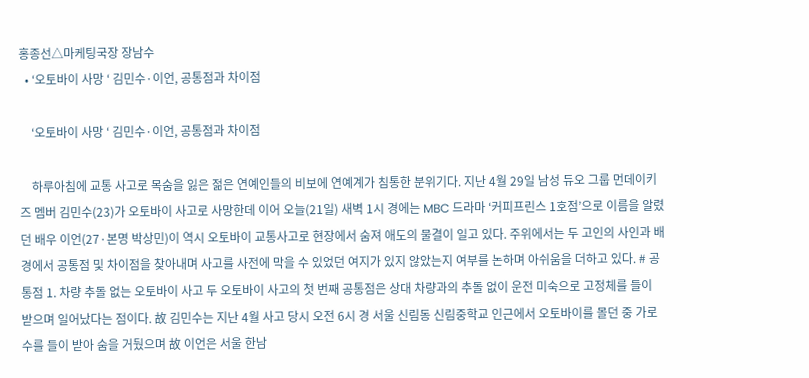홍종선△마케팅국장 장남수
  • ‘오토바이 사망 ‘ 김민수·이언, 공통점과 차이점

    ‘오토바이 사망 ‘ 김민수·이언, 공통점과 차이점

    하루아침에 교통 사고로 목숨을 잃은 젊은 연예인들의 비보에 연예계가 침통한 분위기다. 지난 4월 29일 남성 듀오 그룹 먼데이키즈 멤버 김민수(23)가 오토바이 사고로 사망한데 이어 오늘(21일) 새벽 1시 경에는 MBC 드라마 ‘커피프린스 1호점’으로 이름을 알렸던 배우 이언(27·본명 박상민)이 역시 오토바이 교통사고로 현장에서 숨져 애도의 물결이 일고 있다. 주위에서는 두 고인의 사인과 배경에서 공통점 및 차이점을 찾아내며 사고를 사전에 막을 수 있었던 여지가 있지 않았는지 여부를 논하며 아쉬움을 더하고 있다. # 공통점 1. 차량 추돌 없는 오토바이 사고 두 오토바이 사고의 첫 번째 공통점은 상대 차량과의 추돌 없이 운전 미숙으로 고정체를 들이 받으며 일어났다는 점이다. 故 김민수는 지난 4월 사고 당시 오전 6시 경 서울 신림동 신림중학교 인근에서 오토바이를 몰던 중 가로수를 들이 받아 숨을 거뒀으며 故 이언은 서울 한남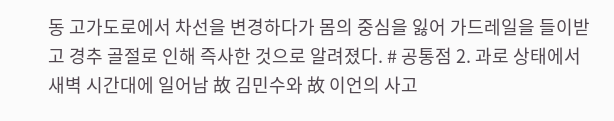동 고가도로에서 차선을 변경하다가 몸의 중심을 잃어 가드레일을 들이받고 경추 골절로 인해 즉사한 것으로 알려졌다. # 공통점 2. 과로 상태에서 새벽 시간대에 일어남 故 김민수와 故 이언의 사고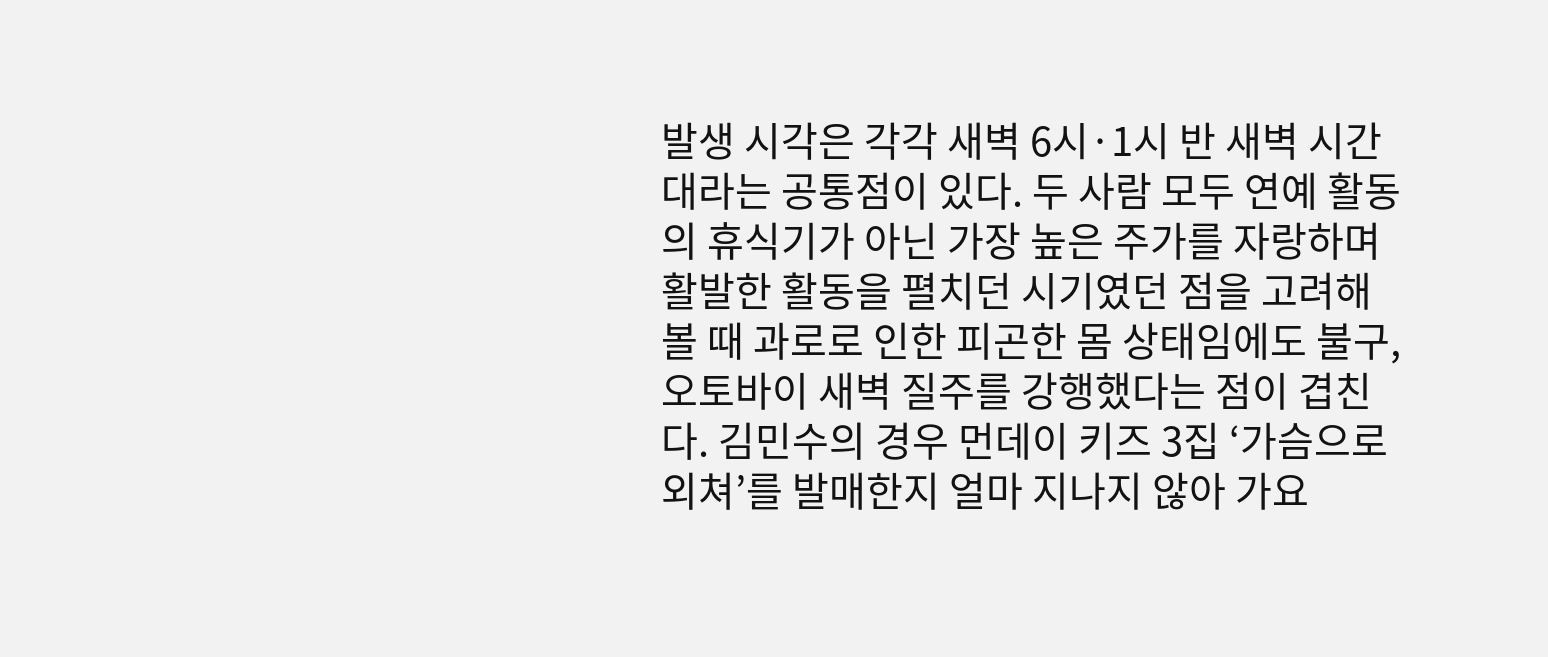발생 시각은 각각 새벽 6시·1시 반 새벽 시간대라는 공통점이 있다. 두 사람 모두 연예 활동의 휴식기가 아닌 가장 높은 주가를 자랑하며 활발한 활동을 펼치던 시기였던 점을 고려해 볼 때 과로로 인한 피곤한 몸 상태임에도 불구, 오토바이 새벽 질주를 강행했다는 점이 겹친다. 김민수의 경우 먼데이 키즈 3집 ‘가슴으로 외쳐’를 발매한지 얼마 지나지 않아 가요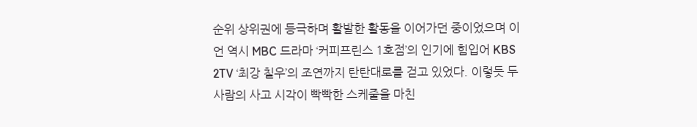순위 상위권에 등극하며 활발한 활동을 이어가던 중이었으며 이언 역시 MBC 드라마 ‘커피프린스 1호점’의 인기에 힘입어 KBS 2TV ‘최강 칠우’의 조연까지 탄탄대로를 걷고 있었다. 이렇듯 두 사람의 사고 시각이 빡빡한 스케줄을 마친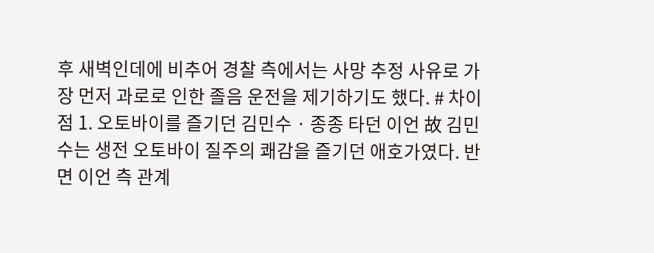후 새벽인데에 비추어 경찰 측에서는 사망 추정 사유로 가장 먼저 과로로 인한 졸음 운전을 제기하기도 했다. # 차이점 1. 오토바이를 즐기던 김민수 · 종종 타던 이언 故 김민수는 생전 오토바이 질주의 쾌감을 즐기던 애호가였다. 반면 이언 측 관계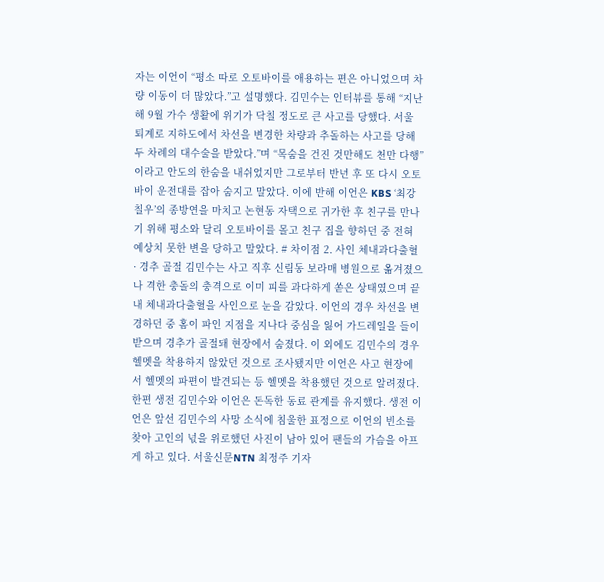자는 이언이 “평소 따로 오토바이를 애용하는 편은 아니었으며 차량 이동이 더 많았다.”고 설명했다. 김민수는 인터뷰를 통해 “지난해 9월 가수 생활에 위기가 닥칠 정도로 큰 사고를 당했다. 서울 퇴계로 지하도에서 차선을 변경한 차량과 추돌하는 사고를 당해 두 차례의 대수술을 받았다.”며 “목숨을 건진 것만해도 천만 다행”이라고 안도의 한숨을 내쉬었지만 그로부터 반년 후 또 다시 오토바이 운전대를 잡아 숨지고 말았다. 이에 반해 이언은 KBS ‘최강칠우’의 종방연을 마치고 논현동 자택으로 귀가한 후 친구를 만나기 위해 평소와 달리 오토바이를 몰고 친구 집을 향하던 중 전혀 예상치 못한 변을 당하고 말았다. # 차이점 2. 사인 체내과다출혈 · 경추 골절 김민수는 사고 직후 신림동 보라매 병원으로 옮겨졌으나 격한 충돌의 충격으로 이미 피를 과다하게 쏟은 상태였으며 끝내 체내과다출혈을 사인으로 눈을 감았다. 이언의 경우 차선을 변경하던 중 홈이 파인 지점을 지나다 중심을 잃어 가드레일을 들이 받으며 경추가 골절돼 현장에서 숨졌다. 이 외에도 김민수의 경우 헬멧을 착용하지 않았던 것으로 조사됐지만 이언은 사고 현장에서 헬멧의 파편이 발견되는 등 헬멧을 착용했던 것으로 알려졌다. 한편 생전 김민수와 이언은 돈독한 동료 관계를 유지했다. 생전 이언은 앞선 김민수의 사망 소식에 침울한 표정으로 이언의 빈소를 찾아 고인의 넋을 위로했던 사진이 남아 있어 팬들의 가슴을 아프게 하고 있다. 서울신문NTN 최정주 기자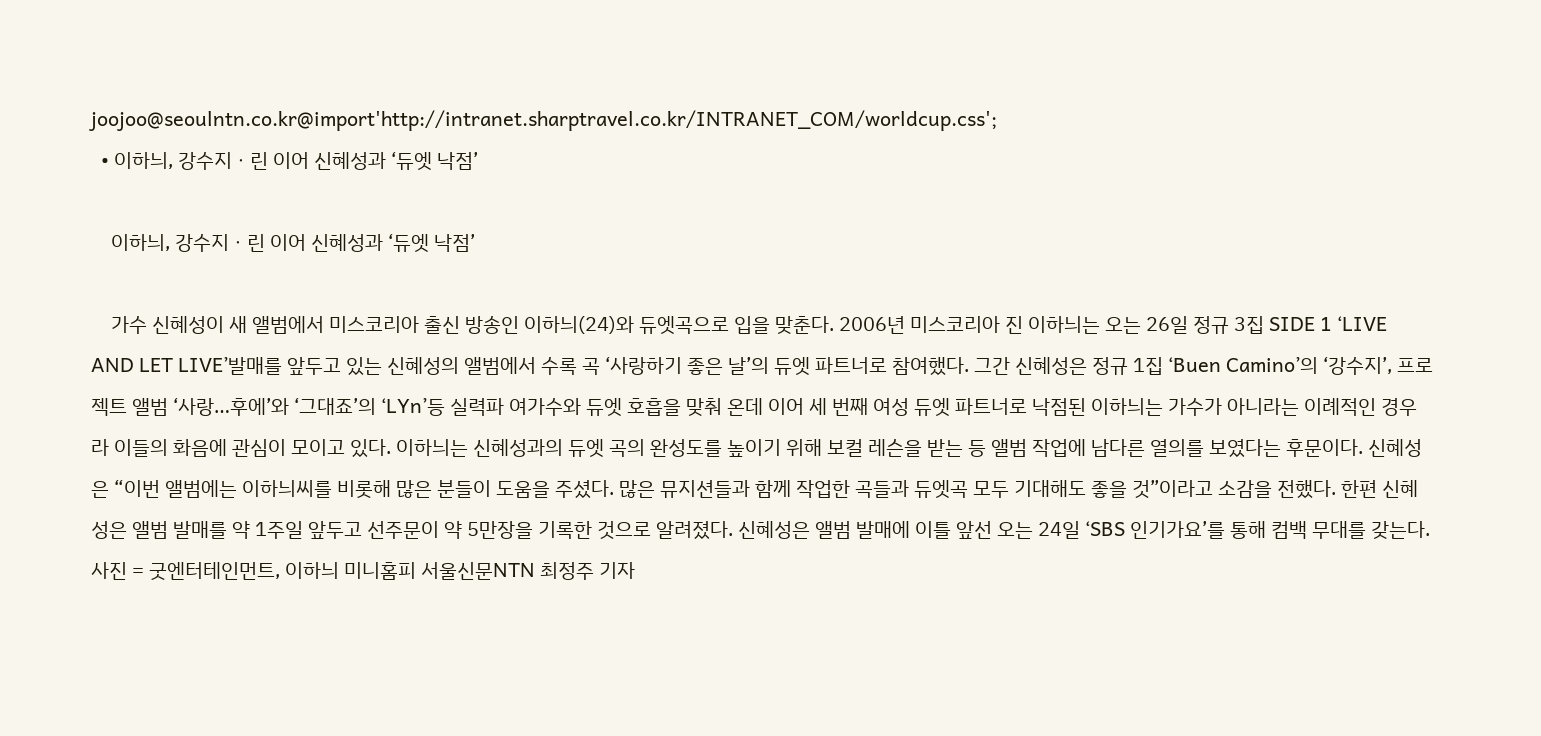joojoo@seoulntn.co.kr@import'http://intranet.sharptravel.co.kr/INTRANET_COM/worldcup.css';
  • 이하늬, 강수지ㆍ린 이어 신혜성과 ‘듀엣 낙점’

    이하늬, 강수지ㆍ린 이어 신혜성과 ‘듀엣 낙점’

    가수 신혜성이 새 앨범에서 미스코리아 출신 방송인 이하늬(24)와 듀엣곡으로 입을 맞춘다. 2006년 미스코리아 진 이하늬는 오는 26일 정규 3집 SIDE 1 ‘LIVE AND LET LIVE’발매를 앞두고 있는 신혜성의 앨범에서 수록 곡 ‘사랑하기 좋은 날’의 듀엣 파트너로 참여했다. 그간 신혜성은 정규 1집 ‘Buen Camino’의 ‘강수지’, 프로젝트 앨범 ‘사랑…후에’와 ‘그대죠’의 ‘LYn’등 실력파 여가수와 듀엣 호흡을 맞춰 온데 이어 세 번째 여성 듀엣 파트너로 낙점된 이하늬는 가수가 아니라는 이례적인 경우라 이들의 화음에 관심이 모이고 있다. 이하늬는 신혜성과의 듀엣 곡의 완성도를 높이기 위해 보컬 레슨을 받는 등 앨범 작업에 남다른 열의를 보였다는 후문이다. 신혜성은 “이번 앨범에는 이하늬씨를 비롯해 많은 분들이 도움을 주셨다. 많은 뮤지션들과 함께 작업한 곡들과 듀엣곡 모두 기대해도 좋을 것”이라고 소감을 전했다. 한편 신혜성은 앨범 발매를 약 1주일 앞두고 선주문이 약 5만장을 기록한 것으로 알려졌다. 신혜성은 앨범 발매에 이틀 앞선 오는 24일 ‘SBS 인기가요’를 통해 컴백 무대를 갖는다. 사진 = 굿엔터테인먼트, 이하늬 미니홈피 서울신문NTN 최정주 기자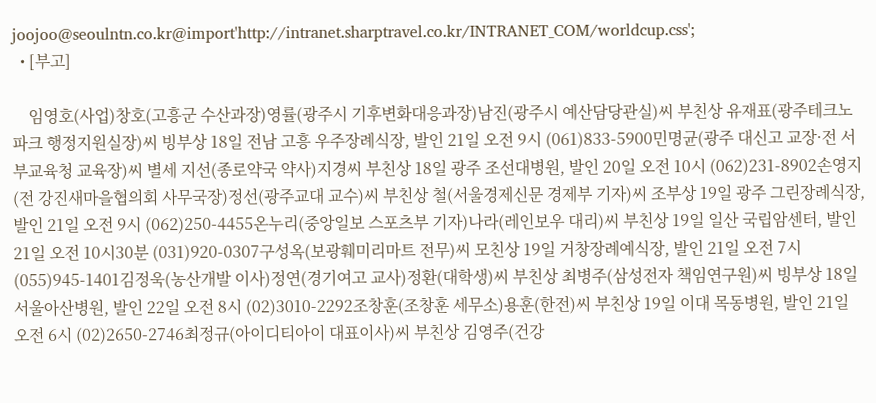joojoo@seoulntn.co.kr@import'http://intranet.sharptravel.co.kr/INTRANET_COM/worldcup.css';
  • [부고]

    임영호(사업)창호(고흥군 수산과장)영률(광주시 기후변화대응과장)남진(광주시 예산담당관실)씨 부친상 유재표(광주테크노파크 행정지원실장)씨 빙부상 18일 전남 고흥 우주장례식장, 발인 21일 오전 9시 (061)833-5900민명균(광주 대신고 교장·전 서부교육청 교육장)씨 별세 지선(종로약국 약사)지경씨 부친상 18일 광주 조선대병원, 발인 20일 오전 10시 (062)231-8902손영지(전 강진새마을협의회 사무국장)정선(광주교대 교수)씨 부친상 철(서울경제신문 경제부 기자)씨 조부상 19일 광주 그린장례식장, 발인 21일 오전 9시 (062)250-4455온누리(중앙일보 스포츠부 기자)나라(레인보우 대리)씨 부친상 19일 일산 국립암센터, 발인 21일 오전 10시30분 (031)920-0307구성옥(보광훼미리마트 전무)씨 모친상 19일 거창장례예식장, 발인 21일 오전 7시 (055)945-1401김정욱(농산개발 이사)정연(경기여고 교사)정환(대학생)씨 부친상 최병주(삼성전자 책임연구원)씨 빙부상 18일 서울아산병원, 발인 22일 오전 8시 (02)3010-2292조창훈(조창훈 세무소)용훈(한전)씨 부친상 19일 이대 목동병원, 발인 21일 오전 6시 (02)2650-2746최정규(아이디티아이 대표이사)씨 부친상 김영주(건강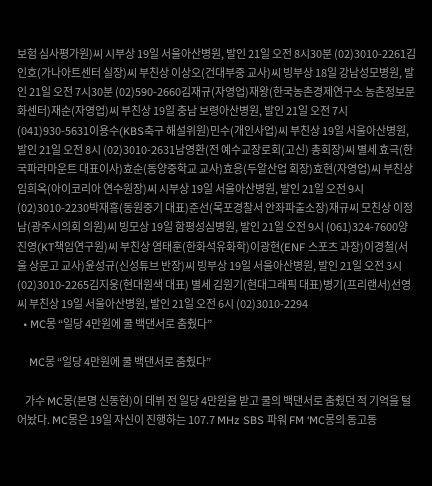보험 심사평가원)씨 시부상 19일 서울아산병원, 발인 21일 오전 8시30분 (02)3010-2261김인호(가나아트센터 실장)씨 부친상 이상오(건대부중 교사)씨 빙부상 18일 강남성모병원, 발인 21일 오전 7시30분 (02)590-2660김재규(자영업)재왕(한국농촌경제연구소 농촌정보문화센터)재순(자영업)씨 부친상 19일 충남 보령아산병원, 발인 21일 오전 7시 (041)930-5631이용수(KBS축구 해설위원)민수(개인사업)씨 부친상 19일 서울아산병원, 발인 21일 오전 8시 (02)3010-2631남영환(전 예수교장로회(고신) 총회장)씨 별세 효극(한국파라마운트 대표이사)효순(동양중학교 교사)효응(두알산업 회장)효현(자영업)씨 부친상 임희옥(아이코리아 연수원장)씨 시부상 19일 서울아산병원, 발인 21일 오전 9시 (02)3010-2230박재흥(동원중기 대표)준선(목포경찰서 안좌파출소장)재규씨 모친상 이정남(광주시의회 의원)씨 빙모상 19일 함평성심병원, 발인 21일 오전 9시 (061)324-7600양진영(KT책임연구원)씨 부친상 염태훈(한화석유화학)이광현(ENF 스포츠 과장)이경철(서울 상문고 교사)윤성규(신성튜브 반장)씨 빙부상 19일 서울아산병원, 발인 21일 오전 3시 (02)3010-2265김지웅(현대원색 대표) 별세 김원기(현대그래픽 대표)병기(프리랜서)선영씨 부친상 19일 서울아산병원, 발인 21일 오전 6시 (02)3010-2294
  • MC몽 “일당 4만원에 쿨 백댄서로 춤췄다”

    MC몽 “일당 4만원에 쿨 백댄서로 춤췄다”

    가수 MC몽(본명 신동현)이 데뷔 전 일당 4만원을 받고 쿨의 백댄서로 춤췄던 적 기억을 털어놨다. MC몽은 19일 자신이 진행하는 107.7 MHz SBS 파워 FM ‘MC몽의 동고동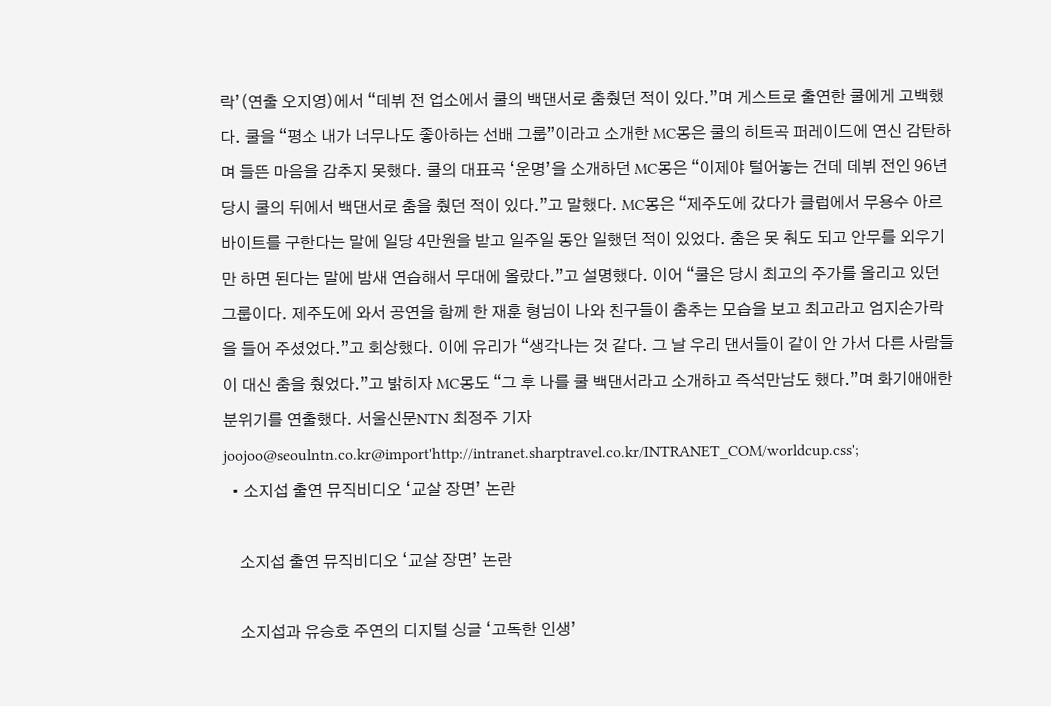락’(연출 오지영)에서 “데뷔 전 업소에서 쿨의 백댄서로 춤췄던 적이 있다.”며 게스트로 출연한 쿨에게 고백했다. 쿨을 “평소 내가 너무나도 좋아하는 선배 그룹”이라고 소개한 MC몽은 쿨의 히트곡 퍼레이드에 연신 감탄하며 들뜬 마음을 감추지 못했다. 쿨의 대표곡 ‘운명’을 소개하던 MC몽은 “이제야 털어놓는 건데 데뷔 전인 96년 당시 쿨의 뒤에서 백댄서로 춤을 췄던 적이 있다.”고 말했다. MC몽은 “제주도에 갔다가 클럽에서 무용수 아르바이트를 구한다는 말에 일당 4만원을 받고 일주일 동안 일했던 적이 있었다. 춤은 못 춰도 되고 안무를 외우기만 하면 된다는 말에 밤새 연습해서 무대에 올랐다.”고 설명했다. 이어 “쿨은 당시 최고의 주가를 올리고 있던 그룹이다. 제주도에 와서 공연을 함께 한 재훈 형님이 나와 친구들이 춤추는 모습을 보고 최고라고 엄지손가락을 들어 주셨었다.”고 회상했다. 이에 유리가 “생각나는 것 같다. 그 날 우리 댄서들이 같이 안 가서 다른 사람들이 대신 춤을 췄었다.”고 밝히자 MC몽도 “그 후 나를 쿨 백댄서라고 소개하고 즉석만남도 했다.”며 화기애애한 분위기를 연출했다. 서울신문NTN 최정주 기자 joojoo@seoulntn.co.kr@import'http://intranet.sharptravel.co.kr/INTRANET_COM/worldcup.css';
  • 소지섭 출연 뮤직비디오 ‘교살 장면’ 논란

    소지섭 출연 뮤직비디오 ‘교살 장면’ 논란

    소지섭과 유승호 주연의 디지털 싱글 ‘고독한 인생’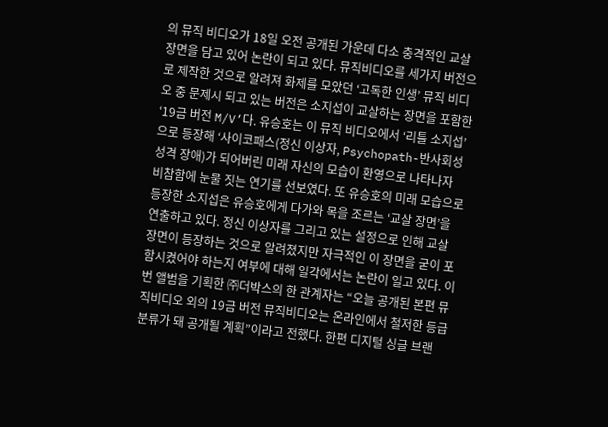의 뮤직 비디오가 18일 오전 공개된 가운데 다소 충격적인 교살 장면을 담고 있어 논란이 되고 있다. 뮤직비디오를 세가지 버전으로 제작한 것으로 알려져 화제를 모았던 ‘고독한 인생’ 뮤직 비디오 중 문제시 되고 있는 버전은 소지섭이 교살하는 장면을 포함한 ‘19금 버전 M/V’다. 유승호는 이 뮤직 비디오에서 ‘리틀 소지섭’으로 등장해 ‘사이코패스(정신 이상자, Psychopath-반사회성 성격 장애)가 되어버린 미래 자신의 모습이 환영으로 나타나자 비참함에 눈물 짓는 연기를 선보였다. 또 유승호의 미래 모습으로 등장한 소지섭은 유승호에게 다가와 목을 조르는 ‘교살 장면’을 연출하고 있다. 정신 이상자를 그리고 있는 설정으로 인해 교살 장면이 등장하는 것으로 알려졌지만 자극적인 이 장면을 굳이 포함시켰어야 하는지 여부에 대해 일각에서는 논란이 일고 있다. 이번 앨범을 기획한 ㈜더박스의 한 관계자는 “오늘 공개된 본편 뮤직비디오 외의 19금 버전 뮤직비디오는 온라인에서 철저한 등급 분류가 돼 공개될 계획”이라고 전했다. 한편 디지털 싱글 브랜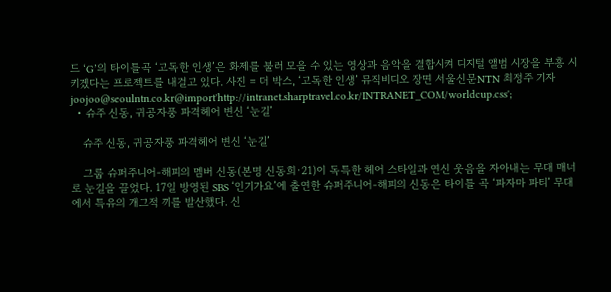드 ‘G’의 타이틀곡 ‘고독한 인생’은 화제를 불러 모을 수 있는 영상과 음악을 결합시켜 디지털 앨범 시장을 부흥 시키겠다는 프로젝트를 내걸고 있다. 사진 = 더 박스, ‘고독한 인생’ 뮤직비디오 장면 서울신문NTN 최정주 기자 joojoo@seoulntn.co.kr@import'http://intranet.sharptravel.co.kr/INTRANET_COM/worldcup.css';
  • 슈주 신동, 귀공자풍 파격헤어 변신 ‘눈길’

    슈주 신동, 귀공자풍 파격헤어 변신 ‘눈길’

    그룹 슈퍼주니어-해피의 멤버 신동(본명 신동희·21)이 독특한 헤어 스타일과 연신 웃음을 자아내는 무대 매너로 눈길을 끌었다. 17일 방영된 SBS ‘인기가요’에 출연한 슈퍼주니어-해피의 신동은 타이틀 곡 ‘파자마 파티’ 무대에서 특유의 개그적 끼를 발산했다. 신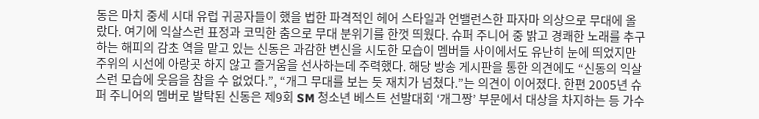동은 마치 중세 시대 유럽 귀공자들이 했을 법한 파격적인 헤어 스타일과 언밸런스한 파자마 의상으로 무대에 올랐다. 여기에 익살스런 표정과 코믹한 춤으로 무대 분위기를 한껏 띄웠다. 슈퍼 주니어 중 밝고 경쾌한 노래를 추구하는 해피의 감초 역을 맡고 있는 신동은 과감한 변신을 시도한 모습이 멤버들 사이에서도 유난히 눈에 띄었지만 주위의 시선에 아랑곳 하지 않고 즐거움을 선사하는데 주력했다. 해당 방송 게시판을 통한 의견에도 “신동의 익살스런 모습에 웃음을 참을 수 없었다.”, “개그 무대를 보는 듯 재치가 넘쳤다.”는 의견이 이어졌다. 한편 2005년 슈퍼 주니어의 멤버로 발탁된 신동은 제9회 SM 청소년 베스트 선발대회 ‘개그짱’ 부문에서 대상을 차지하는 등 가수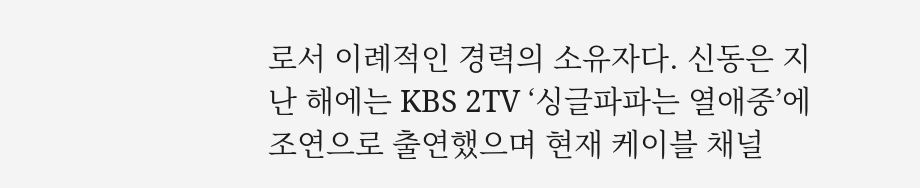로서 이례적인 경력의 소유자다. 신동은 지난 해에는 KBS 2TV ‘싱글파파는 열애중’에 조연으로 출연했으며 현재 케이블 채널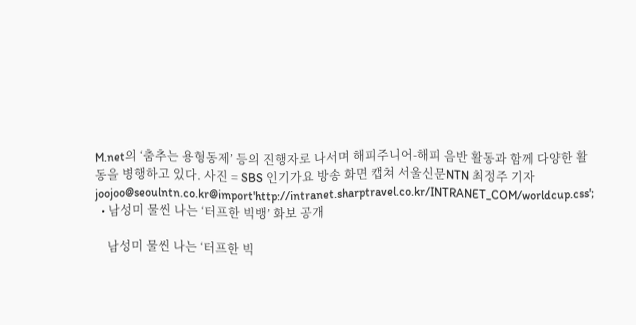M.net의 ‘춤추는 용형동제’ 등의 진행자로 나서며 해피주니어-해피 음반 활동과 함께 다양한 활동을 병행하고 있다. 사진 = SBS 인기가요 방송 화면 캡쳐 서울신문NTN 최정주 기자 joojoo@seoulntn.co.kr@import'http://intranet.sharptravel.co.kr/INTRANET_COM/worldcup.css';
  • 남성미 물씬 나는 ‘터프한 빅뱅’ 화보 공개

    남성미 물씬 나는 ‘터프한 빅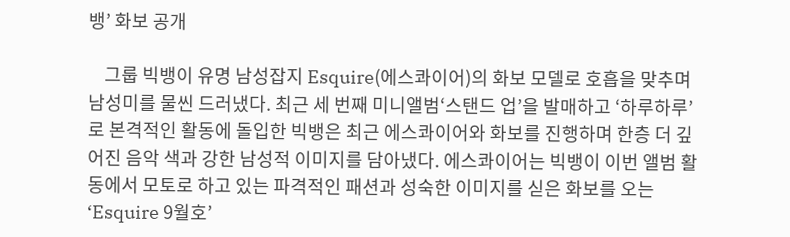뱅’ 화보 공개

    그룹 빅뱅이 유명 남성잡지 Esquire(에스콰이어)의 화보 모델로 호흡을 맞추며 남성미를 물씬 드러냈다. 최근 세 번째 미니앨범‘스탠드 업’을 발매하고 ‘하루하루’로 본격적인 활동에 돌입한 빅뱅은 최근 에스콰이어와 화보를 진행하며 한층 더 깊어진 음악 색과 강한 남성적 이미지를 담아냈다. 에스콰이어는 빅뱅이 이번 앨범 활동에서 모토로 하고 있는 파격적인 패션과 성숙한 이미지를 싣은 화보를 오는 ‘Esquire 9월호’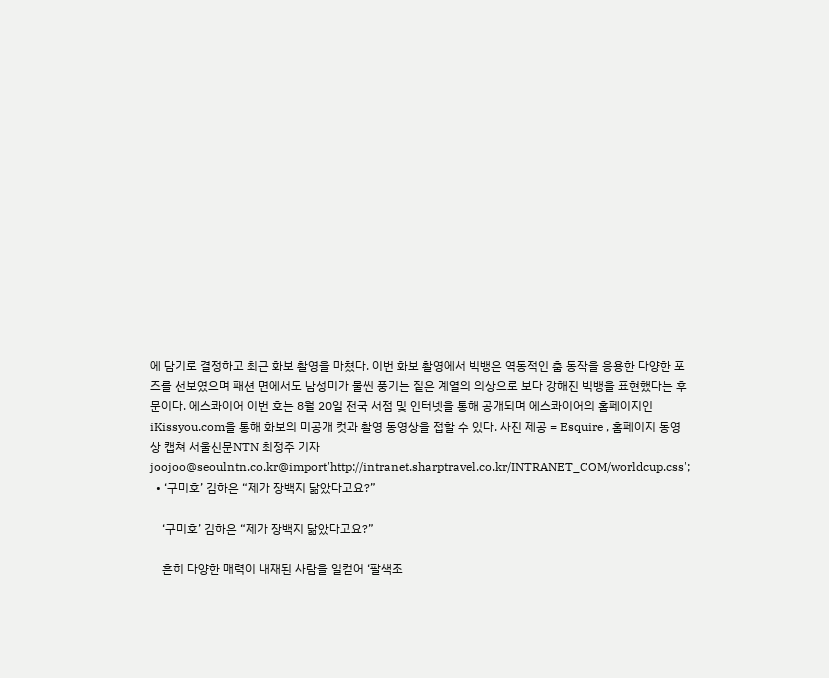에 담기로 결정하고 최근 화보 촬영을 마쳤다. 이번 화보 촬영에서 빅뱅은 역동적인 춤 동작을 응용한 다양한 포즈를 선보였으며 패션 면에서도 남성미가 물씬 풍기는 짙은 계열의 의상으로 보다 강해진 빅뱅을 표현했다는 후문이다. 에스콰이어 이번 호는 8월 20일 전국 서점 및 인터넷을 통해 공개되며 에스콰이어의 홈페이지인 iKissyou.com을 통해 화보의 미공개 컷과 촬영 동영상을 접할 수 있다. 사진 제공 = Esquire , 홈페이지 동영상 캡쳐 서울신문NTN 최정주 기자 joojoo@seoulntn.co.kr@import'http://intranet.sharptravel.co.kr/INTRANET_COM/worldcup.css';
  • ‘구미호’ 김하은 “제가 장백지 닮았다고요?”

    ‘구미호’ 김하은 “제가 장백지 닮았다고요?”

    흔히 다양한 매력이 내재된 사람을 일컫어 ‘팔색조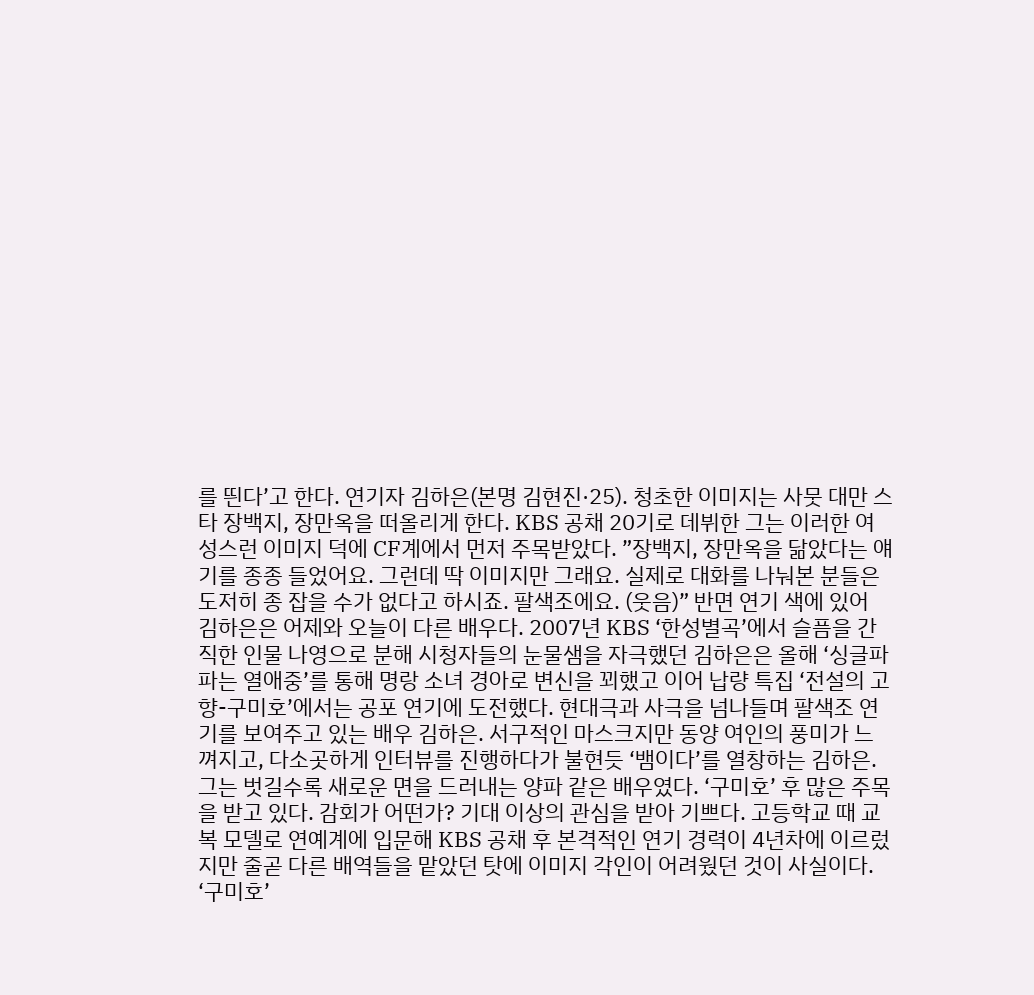를 띈다’고 한다. 연기자 김하은(본명 김현진·25). 청초한 이미지는 사뭇 대만 스타 장백지, 장만옥을 떠올리게 한다. KBS 공채 20기로 데뷔한 그는 이러한 여성스런 이미지 덕에 CF계에서 먼저 주목받았다. ”장백지, 장만옥을 닮았다는 얘기를 종종 들었어요. 그런데 딱 이미지만 그래요. 실제로 대화를 나눠본 분들은 도저히 종 잡을 수가 없다고 하시죠. 팔색조에요. (웃음)” 반면 연기 색에 있어 김하은은 어제와 오늘이 다른 배우다. 2007년 KBS ‘한성별곡’에서 슬픔을 간직한 인물 나영으로 분해 시청자들의 눈물샘을 자극했던 김하은은 올해 ‘싱글파파는 열애중’를 통해 명랑 소녀 경아로 변신을 꾀했고 이어 납량 특집 ‘전설의 고향-구미호’에서는 공포 연기에 도전했다. 현대극과 사극을 넘나들며 팔색조 연기를 보여주고 있는 배우 김하은. 서구적인 마스크지만 동양 여인의 풍미가 느껴지고, 다소곳하게 인터뷰를 진행하다가 불현듯 ‘뱀이다’를 열창하는 김하은. 그는 벗길수록 새로운 면을 드러내는 양파 같은 배우였다. ‘구미호’ 후 많은 주목을 받고 있다. 감회가 어떤가? 기대 이상의 관심을 받아 기쁘다. 고등학교 때 교복 모델로 연예계에 입문해 KBS 공채 후 본격적인 연기 경력이 4년차에 이르렀지만 줄곧 다른 배역들을 맡았던 탓에 이미지 각인이 어려웠던 것이 사실이다. ‘구미호’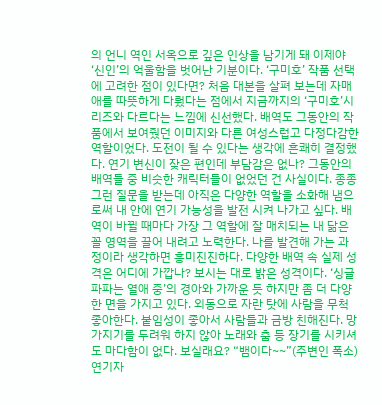의 언니 역인 서옥으로 깊은 인상을 남기게 돼 이제야 ‘신인’의 억울함을 벗어난 기분이다. ‘구미호’ 작품 선택에 고려한 점이 있다면? 처음 대본을 살펴 보는데 자매애를 따뜻하게 다뤘다는 점에서 지금까지의 ‘구미호’시리즈와 다르다는 느낌에 신선했다. 배역도 그동안의 작품에서 보여줬던 이미지와 다른 여성스럽고 다정다감한 역할이었다. 도전이 될 수 있다는 생각에 흔쾌히 결정했다. 연기 변신이 잦은 편인데 부담감은 없나? 그동안의 배역들 중 비슷한 캐릭터들이 없었던 건 사실이다. 종종 그런 질문을 받는데 아직은 다양한 역할을 소화해 냄으로써 내 안에 연기 가능성을 발전 시켜 나가고 싶다. 배역이 바뀔 때마다 가장 그 역할에 잘 매치되는 내 닮은꼴 영역을 끌어 내려고 노력한다. 나를 발견해 가는 과정이라 생각하면 흥미진진하다. 다양한 배역 속 실제 성격은 어디에 가깝나? 보시는 대로 밝은 성격이다. ‘싱글파파는 열애 중’의 경아와 가까운 듯 하지만 좀 더 다양한 면을 가지고 있다. 외동으로 자란 탓에 사람을 무척 좋아한다. 붙임성이 좋아서 사람들과 금방 친해진다. 망가지기를 두려워 하지 않아 노래와 춤 등 장기를 시키셔도 마다함이 없다. 보실래요? “뱀이다~~”(주변인 폭소) 연기자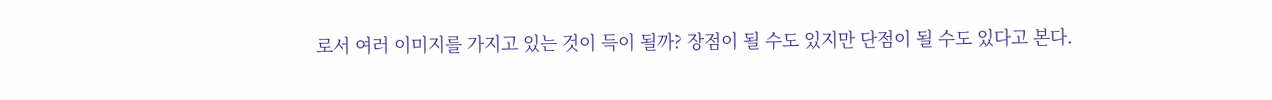로서 여러 이미지를 가지고 있는 것이 득이 될까? 장점이 될 수도 있지만 단점이 될 수도 있다고 본다.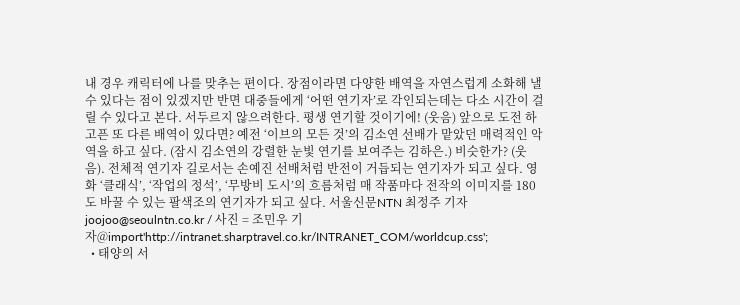내 경우 캐릭터에 나를 맞추는 편이다. 장점이라면 다양한 배역을 자연스럽게 소화해 낼 수 있다는 점이 있겠지만 반면 대중들에게 ‘어떤 연기자’로 각인되는데는 다소 시간이 걸릴 수 있다고 본다. 서두르지 않으려한다. 평생 연기할 것이기에! (웃음) 앞으로 도전 하고픈 또 다른 배역이 있다면? 예전 ‘이브의 모든 것’의 김소연 선배가 맡았던 매력적인 악역을 하고 싶다. (잠시 김소연의 강렬한 눈빛 연기를 보여주는 김하은.) 비슷한가? (웃음). 전체적 연기자 길로서는 손예진 선배처럼 반전이 거듭되는 연기자가 되고 싶다. 영화 ‘클래식’, ‘작업의 정석’, ‘무방비 도시’의 흐름처럼 매 작품마다 전작의 이미지를 180도 바꿀 수 있는 팔색조의 연기자가 되고 싶다. 서울신문NTN 최정주 기자 joojoo@seoulntn.co.kr / 사진 = 조민우 기자@import'http://intranet.sharptravel.co.kr/INTRANET_COM/worldcup.css';
  • 태양의 서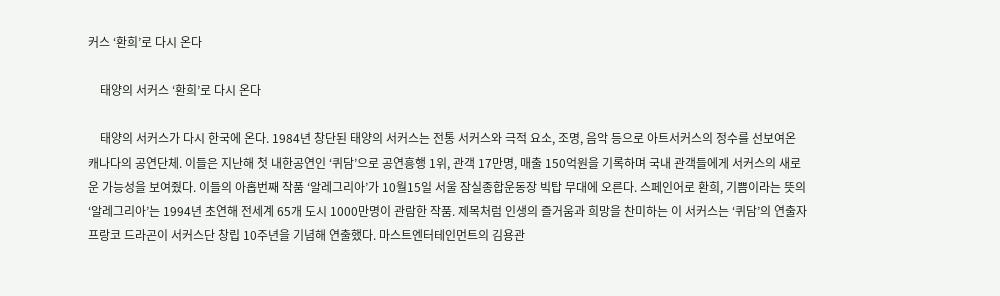커스 ‘환희’로 다시 온다

    태양의 서커스 ‘환희’로 다시 온다

    태양의 서커스가 다시 한국에 온다. 1984년 창단된 태양의 서커스는 전통 서커스와 극적 요소, 조명, 음악 등으로 아트서커스의 정수를 선보여온 캐나다의 공연단체. 이들은 지난해 첫 내한공연인 ‘퀴담’으로 공연흥행 1위, 관객 17만명, 매출 150억원을 기록하며 국내 관객들에게 서커스의 새로운 가능성을 보여줬다. 이들의 아홉번째 작품 ‘알레그리아’가 10월15일 서울 잠실종합운동장 빅탑 무대에 오른다. 스페인어로 환희, 기쁨이라는 뜻의 ‘알레그리아’는 1994년 초연해 전세계 65개 도시 1000만명이 관람한 작품. 제목처럼 인생의 즐거움과 희망을 찬미하는 이 서커스는 ‘퀴담’의 연출자 프랑코 드라곤이 서커스단 창립 10주년을 기념해 연출했다. 마스트엔터테인먼트의 김용관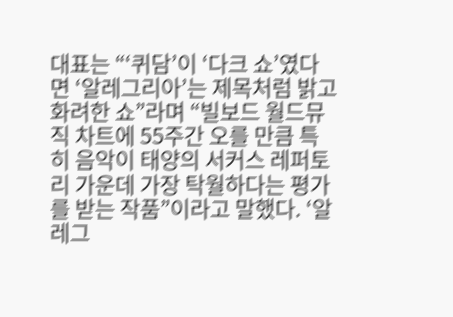대표는 “‘퀴담’이 ‘다크 쇼’였다면 ‘알레그리아’는 제목처럼 밝고 화려한 쇼”라며 “빌보드 월드뮤직 차트에 55주간 오를 만큼 특히 음악이 태양의 서커스 레퍼토리 가운데 가장 탁월하다는 평가를 받는 작품”이라고 말했다. ‘알레그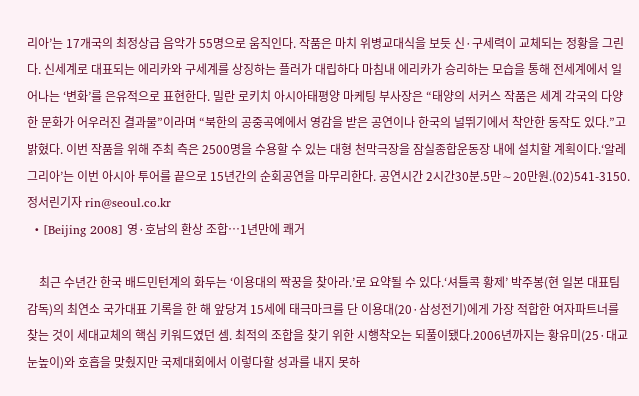리아’는 17개국의 최정상급 음악가 55명으로 움직인다. 작품은 마치 위병교대식을 보듯 신·구세력이 교체되는 정황을 그린다. 신세계로 대표되는 에리카와 구세계를 상징하는 플러가 대립하다 마침내 에리카가 승리하는 모습을 통해 전세계에서 일어나는 ‘변화’를 은유적으로 표현한다. 밀란 로키치 아시아태평양 마케팅 부사장은 “태양의 서커스 작품은 세계 각국의 다양한 문화가 어우러진 결과물”이라며 “북한의 공중곡예에서 영감을 받은 공연이나 한국의 널뛰기에서 착안한 동작도 있다.”고 밝혔다. 이번 작품을 위해 주최 측은 2500명을 수용할 수 있는 대형 천막극장을 잠실종합운동장 내에 설치할 계획이다.‘알레그리아’는 이번 아시아 투어를 끝으로 15년간의 순회공연을 마무리한다. 공연시간 2시간30분.5만∼20만원.(02)541-3150. 정서린기자 rin@seoul.co.kr
  • [Beijing 2008] 영·호남의 환상 조합…1년만에 쾌거

    최근 수년간 한국 배드민턴계의 화두는 ‘이용대의 짝꿍을 찾아라.’로 요약될 수 있다.‘셔틀콕 황제’ 박주봉(현 일본 대표팀 감독)의 최연소 국가대표 기록을 한 해 앞당겨 15세에 태극마크를 단 이용대(20·삼성전기)에게 가장 적합한 여자파트너를 찾는 것이 세대교체의 핵심 키워드였던 셈. 최적의 조합을 찾기 위한 시행착오는 되풀이됐다.2006년까지는 황유미(25·대교눈높이)와 호흡을 맞췄지만 국제대회에서 이렇다할 성과를 내지 못하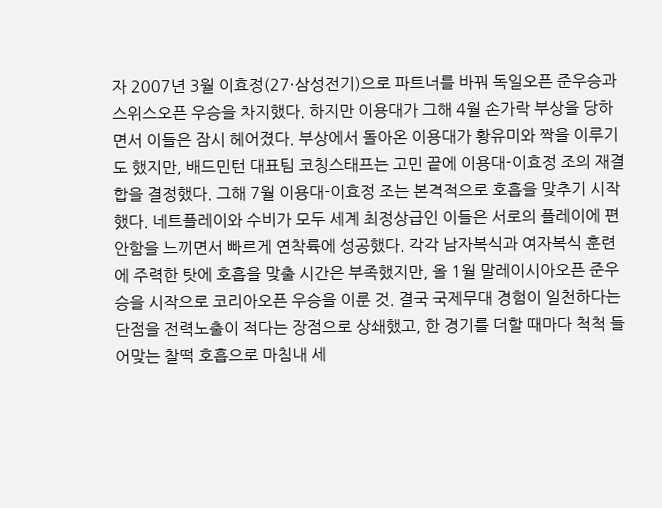자 2007년 3월 이효정(27·삼성전기)으로 파트너를 바꿔 독일오픈 준우승과 스위스오픈 우승을 차지했다. 하지만 이용대가 그해 4월 손가락 부상을 당하면서 이들은 잠시 헤어졌다. 부상에서 돌아온 이용대가 황유미와 짝을 이루기도 했지만, 배드민턴 대표팀 코칭스태프는 고민 끝에 이용대-이효정 조의 재결합을 결정했다. 그해 7월 이용대-이효정 조는 본격적으로 호흡을 맞추기 시작했다. 네트플레이와 수비가 모두 세계 최정상급인 이들은 서로의 플레이에 편안함을 느끼면서 빠르게 연착륙에 성공했다. 각각 남자복식과 여자복식 훈련에 주력한 탓에 호흡을 맞출 시간은 부족했지만, 올 1월 말레이시아오픈 준우승을 시작으로 코리아오픈 우승을 이룬 것. 결국 국제무대 경험이 일천하다는 단점을 전력노출이 적다는 장점으로 상쇄했고, 한 경기를 더할 때마다 척척 들어맞는 찰떡 호흡으로 마침내 세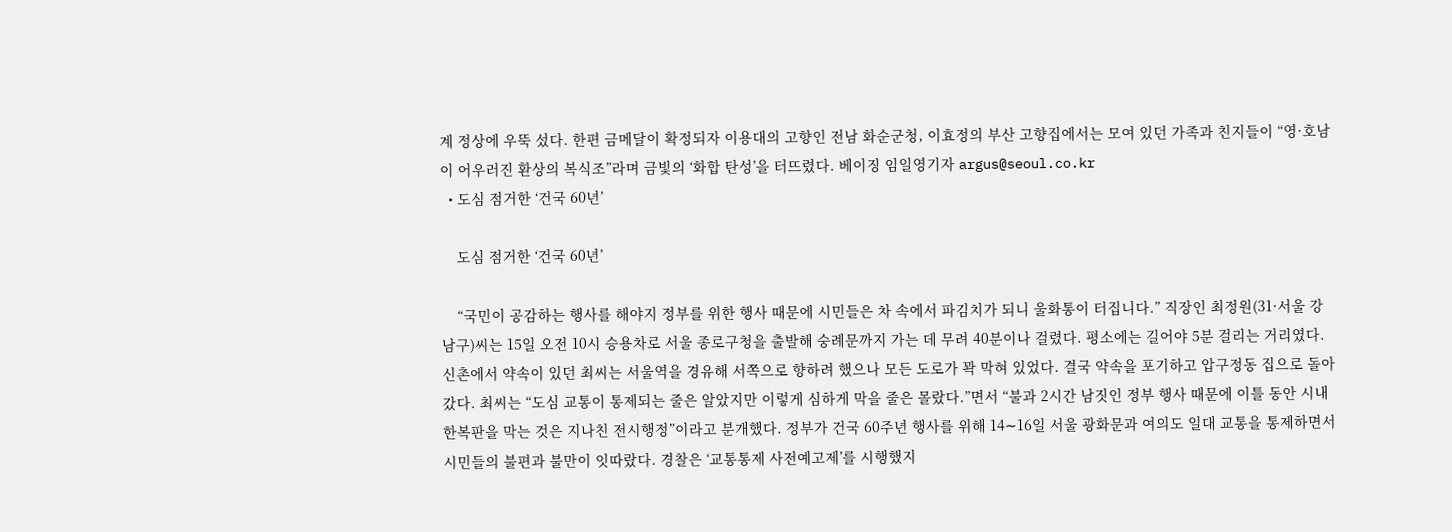계 정상에 우뚝 섰다. 한편 금메달이 확정되자 이용대의 고향인 전남 화순군청, 이효정의 부산 고향집에서는 모여 있던 가족과 친지들이 “영·호남이 어우러진 환상의 복식조”라며 금빛의 ‘화합 탄성’을 터뜨렸다. 베이징 임일영기자 argus@seoul.co.kr
  • 도심 점거한 ‘건국 60년’

    도심 점거한 ‘건국 60년’

    “국민이 공감하는 행사를 해야지 정부를 위한 행사 때문에 시민들은 차 속에서 파김치가 되니 울화통이 터집니다.” 직장인 최정원(31·서울 강남구)씨는 15일 오전 10시 승용차로 서울 종로구청을 출발해 숭례문까지 가는 데 무려 40분이나 걸렸다. 평소에는 길어야 5분 걸리는 거리였다. 신촌에서 약속이 있던 최씨는 서울역을 경유해 서쪽으로 향하려 했으나 모든 도로가 꽉 막혀 있었다. 결국 약속을 포기하고 압구정동 집으로 돌아갔다. 최씨는 “도심 교통이 통제되는 줄은 알았지만 이렇게 심하게 막을 줄은 몰랐다.”면서 “불과 2시간 남짓인 정부 행사 때문에 이틀 동안 시내 한복판을 막는 것은 지나친 전시행정”이라고 분개했다. 정부가 건국 60주년 행사를 위해 14∼16일 서울 광화문과 여의도 일대 교통을 통제하면서 시민들의 불편과 불만이 잇따랐다. 경찰은 ‘교통통제 사전예고제’를 시행했지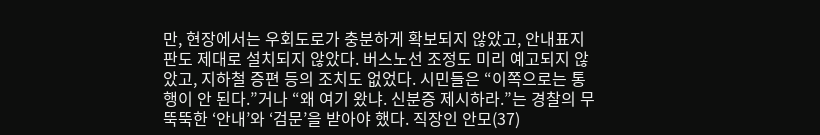만, 현장에서는 우회도로가 충분하게 확보되지 않았고, 안내표지판도 제대로 설치되지 않았다. 버스노선 조정도 미리 예고되지 않았고, 지하철 증편 등의 조치도 없었다. 시민들은 “이쪽으로는 통행이 안 된다.”거나 “왜 여기 왔냐. 신분증 제시하라.”는 경찰의 무뚝뚝한 ‘안내’와 ‘검문’을 받아야 했다. 직장인 안모(37)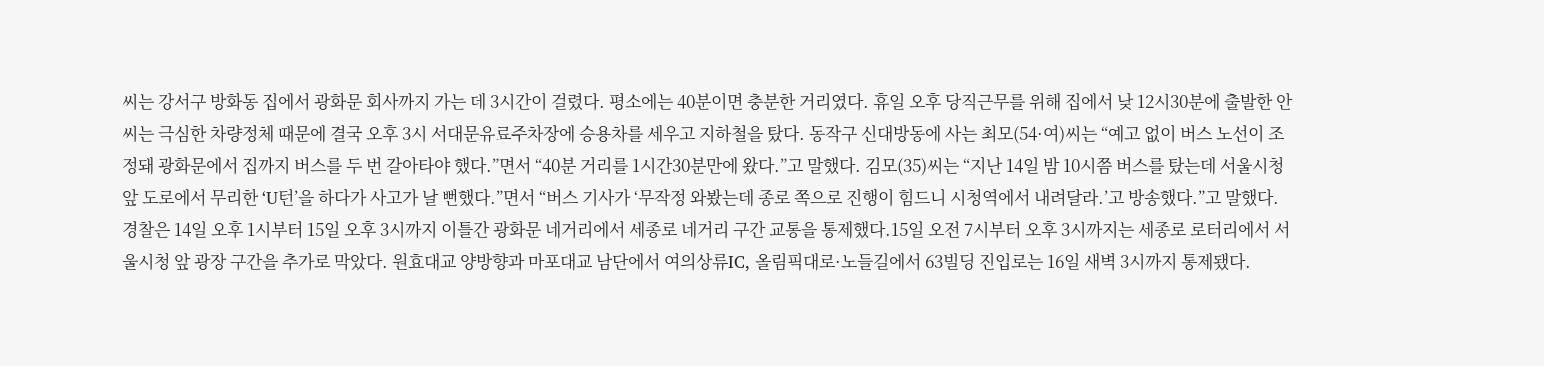씨는 강서구 방화동 집에서 광화문 회사까지 가는 데 3시간이 걸렸다. 평소에는 40분이면 충분한 거리였다. 휴일 오후 당직근무를 위해 집에서 낮 12시30분에 출발한 안씨는 극심한 차량정체 때문에 결국 오후 3시 서대문유료주차장에 승용차를 세우고 지하철을 탔다. 동작구 신대방동에 사는 최모(54·여)씨는 “예고 없이 버스 노선이 조정돼 광화문에서 집까지 버스를 두 번 갈아타야 했다.”면서 “40분 거리를 1시간30분만에 왔다.”고 말했다. 김모(35)씨는 “지난 14일 밤 10시쯤 버스를 탔는데 서울시청 앞 도로에서 무리한 ‘U턴’을 하다가 사고가 날 뻔했다.”면서 “버스 기사가 ‘무작정 와봤는데 종로 쪽으로 진행이 힘드니 시청역에서 내려달라.’고 방송했다.”고 말했다. 경찰은 14일 오후 1시부터 15일 오후 3시까지 이틀간 광화문 네거리에서 세종로 네거리 구간 교통을 통제했다.15일 오전 7시부터 오후 3시까지는 세종로 로터리에서 서울시청 앞 광장 구간을 추가로 막았다. 원효대교 양방향과 마포대교 남단에서 여의상류IC, 올림픽대로·노들길에서 63빌딩 진입로는 16일 새벽 3시까지 통제됐다.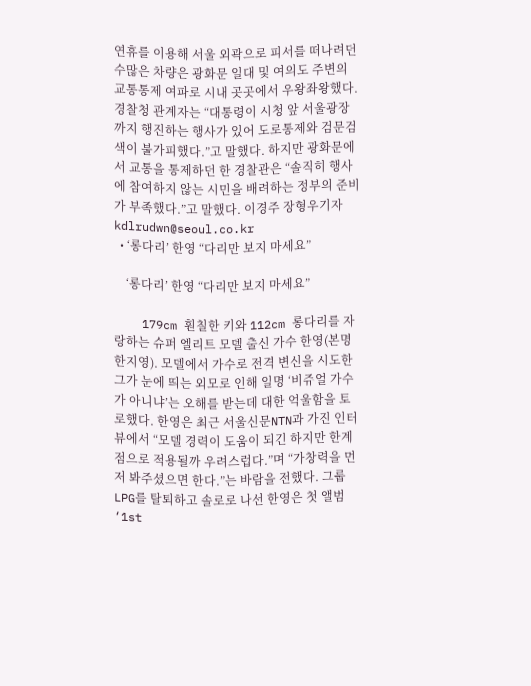연휴를 이용해 서울 외곽으로 피서를 떠나려던 수많은 차량은 광화문 일대 및 여의도 주변의 교통통제 여파로 시내 곳곳에서 우왕좌왕했다. 경찰청 관계자는 “대통령이 시청 앞 서울광장까지 행진하는 행사가 있어 도로통제와 검문검색이 불가피했다.”고 말했다. 하지만 광화문에서 교통을 통제하던 한 경찰관은 “솔직히 행사에 참여하지 않는 시민을 배려하는 정부의 준비가 부족했다.”고 말했다. 이경주 장형우기자 kdlrudwn@seoul.co.kr
  • ‘롱다리’ 한영 “다리만 보지 마세요”

    ‘롱다리’ 한영 “다리만 보지 마세요”

    179cm 훤칠한 키와 112cm 롱다리를 자랑하는 슈퍼 엘리트 모델 출신 가수 한영(본명 한지영). 모델에서 가수로 전격 변신을 시도한 그가 눈에 띄는 외모로 인해 일명 ‘비쥬얼 가수가 아니냐’는 오해를 받는데 대한 억울함을 토로했다. 한영은 최근 서울신문NTN과 가진 인터뷰에서 “모델 경력이 도움이 되긴 하지만 한계점으로 적용될까 우려스럽다.”며 “가창력을 먼저 봐주셨으면 한다.”는 바람을 전했다. 그룹 LPG를 탈퇴하고 솔로로 나선 한영은 첫 앨범 ‘1st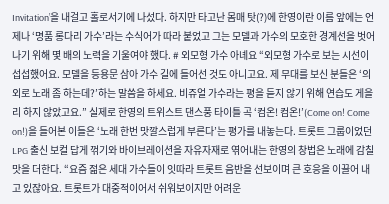Invitation’을 내걸고 홀로서기에 나섰다. 하지만 타고난 몸매 탓(?)에 한영이란 이름 앞에는 언제나 ‘명품 롱다리 가수’라는 수식어가 따라 붙었고 그는 모델과 가수의 모호한 경계선을 벗어나기 위해 몇 배의 노력을 기울여야 했다. # 외모형 가수 아녜요 “외모형 가수로 보는 시선이 섭섭했어요. 모델을 등용문 삼아 가수 길에 들어선 것도 아니고요. 제 무대를 보신 분들은 ‘의외로 노래 좀 하는데?’하는 말씀을 하세요. 비쥬얼 가수라는 평을 듣지 않기 위해 연습도 게을리 하지 않았고요.” 실제로 한영의 트위스트 댄스풍 타이틀 곡 ‘컴온! 컴온!’(Come on! Come on!)을 들어본 이들은 ‘노래 한번 맛깔스럽게 부른다’는 평가를 내놓는다. 트롯트 그룹이었던 LPG 출신 보컬 답게 꺾기와 바이브레이션을 자유자재로 엮어내는 한영의 창법은 노래에 감칠 맛을 더한다. “요즘 젊은 세대 가수들이 잇따라 트롯트 음반을 선보이며 큰 호응을 이끌어 내고 있잖아요. 트롯트가 대중적이어서 쉬워보이지만 어려운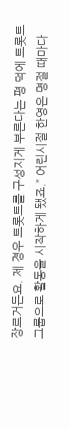장르거든요. 제 경우 트롯트를 구성지게 부른다는 평 덕에 트롯트 그룹으로 활동을 시작하게 됐죠.” 어린시절 한영은 명절 때마다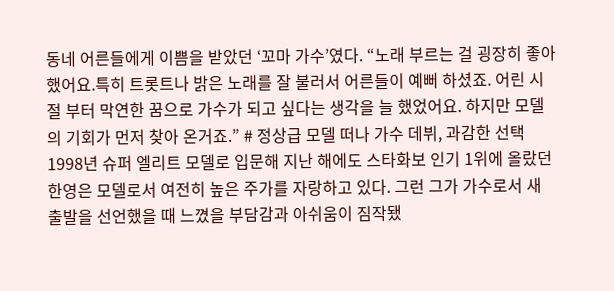동네 어른들에게 이쁨을 받았던 ‘꼬마 가수’였다. “노래 부르는 걸 굉장히 좋아했어요.특히 트롯트나 밝은 노래를 잘 불러서 어른들이 예뻐 하셨죠. 어린 시절 부터 막연한 꿈으로 가수가 되고 싶다는 생각을 늘 했었어요. 하지만 모델의 기회가 먼저 찾아 온거죠.” # 정상급 모델 떠나 가수 데뷔, 과감한 선택 1998년 슈퍼 엘리트 모델로 입문해 지난 해에도 스타화보 인기 1위에 올랐던 한영은 모델로서 여전히 높은 주가를 자랑하고 있다. 그런 그가 가수로서 새 출발을 선언했을 때 느꼈을 부담감과 아쉬움이 짐작됐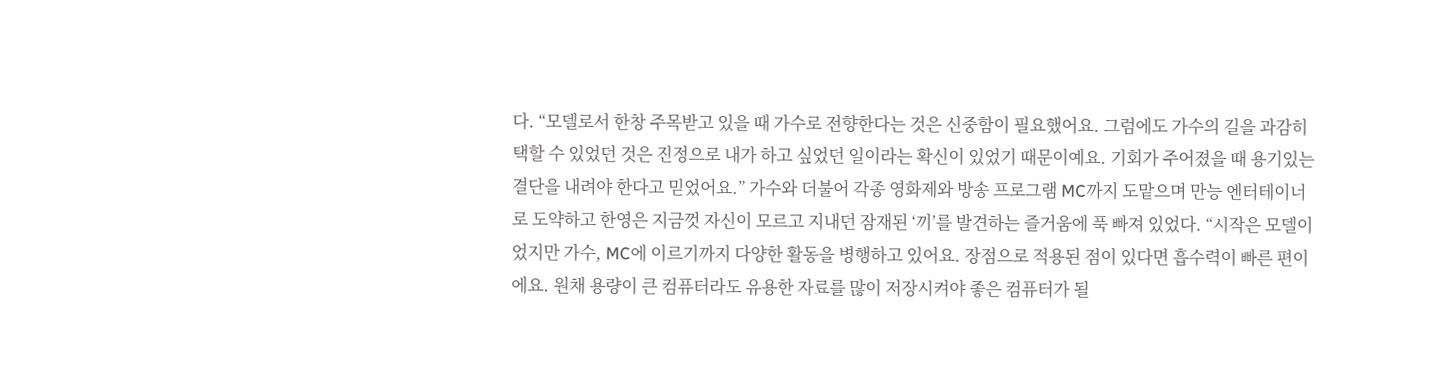다. “모델로서 한창 주목받고 있을 때 가수로 전향한다는 것은 신중함이 필요했어요. 그럼에도 가수의 길을 과감히 택할 수 있었던 것은 진정으로 내가 하고 싶었던 일이라는 확신이 있었기 때문이예요. 기회가 주어졌을 때 용기있는 결단을 내려야 한다고 믿었어요.” 가수와 더불어 각종 영화제와 방송 프로그램 MC까지 도맡으며 만능 엔터테이너로 도약하고 한영은 지금껏 자신이 모르고 지내던 잠재된 ‘끼’를 발견하는 즐거움에 푹 빠져 있었다. “시작은 모델이었지만 가수, MC에 이르기까지 다양한 활동을 병행하고 있어요. 장점으로 적용된 점이 있다면 흡수력이 빠른 편이에요. 원채 용량이 큰 컴퓨터라도 유용한 자료를 많이 저장시켜야 좋은 컴퓨터가 될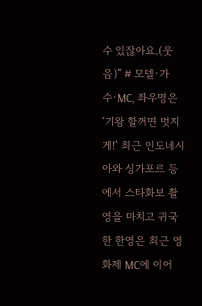수 있잖아요.(웃음)” # 모델·가수·MC, 좌우명은 ‘기왕 할꺼면 멋지게!’ 최근 인도네시아와 싱가포르 등에서 스타화보 촬영을 마치고 귀국한 한영은 최근 영화제 MC에 이어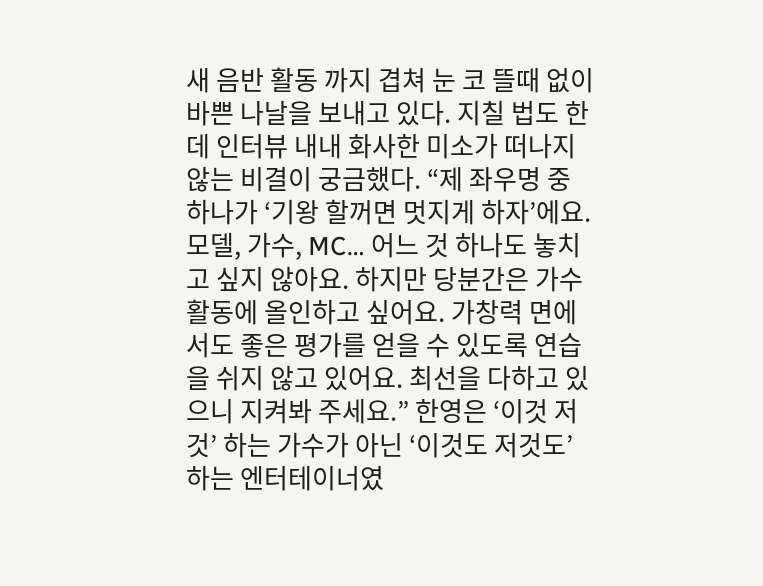새 음반 활동 까지 겹쳐 눈 코 뜰때 없이 바쁜 나날을 보내고 있다. 지칠 법도 한데 인터뷰 내내 화사한 미소가 떠나지 않는 비결이 궁금했다. “제 좌우명 중 하나가 ‘기왕 할꺼면 멋지게 하자’에요. 모델, 가수, MC… 어느 것 하나도 놓치고 싶지 않아요. 하지만 당분간은 가수 활동에 올인하고 싶어요. 가창력 면에서도 좋은 평가를 얻을 수 있도록 연습을 쉬지 않고 있어요. 최선을 다하고 있으니 지켜봐 주세요.” 한영은 ‘이것 저것’ 하는 가수가 아닌 ‘이것도 저것도’ 하는 엔터테이너였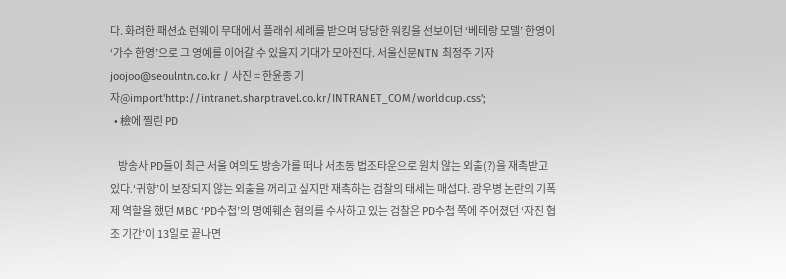다. 화려한 패션쇼 런웨이 무대에서 플래쉬 세례를 받으며 당당한 워킹을 선보이던 ‘베테랑 모델’ 한영이 ‘가수 한영’으로 그 영예를 이어갈 수 있을지 기대가 모아진다. 서울신문NTN 최정주 기자 joojoo@seoulntn.co.kr / 사진 = 한윤종 기자@import'http://intranet.sharptravel.co.kr/INTRANET_COM/worldcup.css';
  • 檢에 찔린 PD

    방송사 PD들이 최근 서울 여의도 방송가를 떠나 서초동 법조타운으로 원치 않는 외출(?)을 재촉받고 있다.‘귀향’이 보장되지 않는 외출을 꺼리고 싶지만 재촉하는 검찰의 태세는 매섭다. 광우병 논란의 기폭제 역할을 했던 MBC ‘PD수첩’의 명예훼손 혐의를 수사하고 있는 검찰은 PD수첩 쪽에 주어졌던 ‘자진 협조 기간’이 13일로 끝나면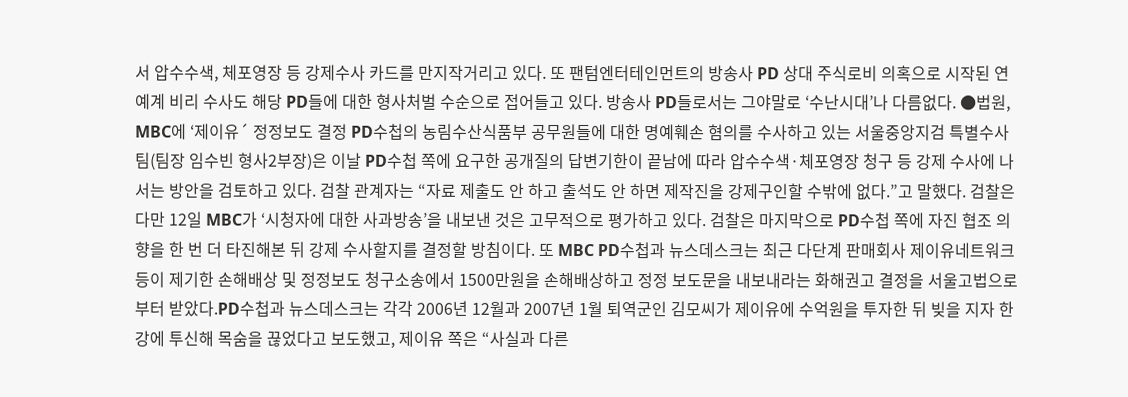서 압수수색, 체포영장 등 강제수사 카드를 만지작거리고 있다. 또 팬텀엔터테인먼트의 방송사 PD 상대 주식로비 의혹으로 시작된 연예계 비리 수사도 해당 PD들에 대한 형사처벌 수순으로 접어들고 있다. 방송사 PD들로서는 그야말로 ‘수난시대’나 다름없다. ●법원, MBC에 ‘제이유´ 정정보도 결정 PD수첩의 농림수산식품부 공무원들에 대한 명예훼손 혐의를 수사하고 있는 서울중앙지검 특별수사팀(팀장 임수빈 형사2부장)은 이날 PD수첩 쪽에 요구한 공개질의 답변기한이 끝남에 따라 압수수색·체포영장 청구 등 강제 수사에 나서는 방안을 검토하고 있다. 검찰 관계자는 “자료 제출도 안 하고 출석도 안 하면 제작진을 강제구인할 수밖에 없다.”고 말했다. 검찰은 다만 12일 MBC가 ‘시청자에 대한 사과방송’을 내보낸 것은 고무적으로 평가하고 있다. 검찰은 마지막으로 PD수첩 쪽에 자진 협조 의향을 한 번 더 타진해본 뒤 강제 수사할지를 결정할 방침이다. 또 MBC PD수첩과 뉴스데스크는 최근 다단계 판매회사 제이유네트워크 등이 제기한 손해배상 및 정정보도 청구소송에서 1500만원을 손해배상하고 정정 보도문을 내보내라는 화해권고 결정을 서울고법으로부터 받았다.PD수첩과 뉴스데스크는 각각 2006년 12월과 2007년 1월 퇴역군인 김모씨가 제이유에 수억원을 투자한 뒤 빚을 지자 한강에 투신해 목숨을 끊었다고 보도했고, 제이유 쪽은 “사실과 다른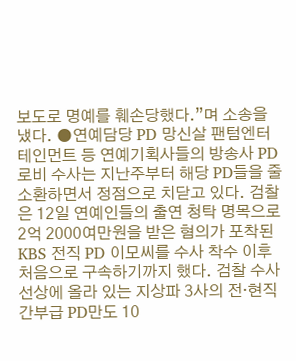보도로 명예를 훼손당했다.”며 소송을 냈다. ●연예담당 PD 망신살 팬텀엔터테인먼트 등 연예기획사들의 방송사 PD로비 수사는 지난주부터 해당 PD들을 줄소환하면서 정점으로 치닫고 있다. 검찰은 12일 연예인들의 출연 청탁 명목으로 2억 2000여만원을 받은 혐의가 포착된 KBS 전직 PD 이모씨를 수사 착수 이후 처음으로 구속하기까지 했다. 검찰 수사선상에 올라 있는 지상파 3사의 전·현직 간부급 PD만도 10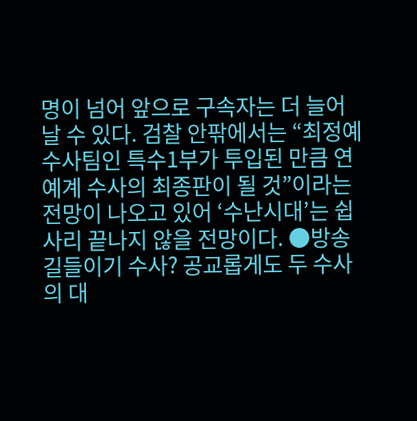명이 넘어 앞으로 구속자는 더 늘어날 수 있다. 검찰 안팎에서는 “최정예 수사팀인 특수1부가 투입된 만큼 연예계 수사의 최종판이 될 것”이라는 전망이 나오고 있어 ‘수난시대’는 쉽사리 끝나지 않을 전망이다. ●방송 길들이기 수사? 공교롭게도 두 수사의 대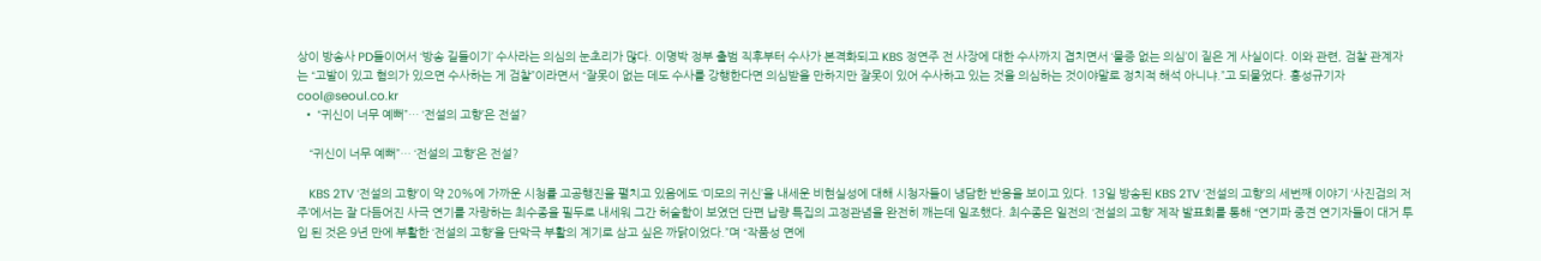상이 방송사 PD들이어서 ‘방송 길들이기’ 수사라는 의심의 눈초리가 많다. 이명박 정부 출범 직후부터 수사가 본격화되고 KBS 정연주 전 사장에 대한 수사까지 겹치면서 ‘물증 없는 의심’이 짙은 게 사실이다. 이와 관련, 검찰 관계자는 “고발이 있고 혐의가 있으면 수사하는 게 검찰”이라면서 “잘못이 없는 데도 수사를 강행한다면 의심받을 만하지만 잘못이 있어 수사하고 있는 것을 의심하는 것이야말로 정치적 해석 아니냐.”고 되물었다. 홍성규기자 cool@seoul.co.kr
  • “귀신이 너무 예뻐”… ‘전설의 고향’은 전설?

    “귀신이 너무 예뻐”… ‘전설의 고향’은 전설?

    KBS 2TV ‘전설의 고향’이 약 20%에 가까운 시청률 고공행진을 펼치고 있음에도 ‘미모의 귀신’을 내세운 비현실성에 대해 시청자들이 냉담한 반응을 보이고 있다. 13일 방송된 KBS 2TV ‘전설의 고향’의 세번째 이야기 ‘사진검의 저주’에서는 잘 다듬어진 사극 연기를 자랑하는 최수종을 필두로 내세워 그간 허술함이 보였던 단편 납량 특집의 고정관념을 완전히 깨는데 일조했다. 최수종은 일전의 ‘전설의 고향’ 제작 발표회를 통해 “연기파 중견 연기자들이 대거 투입 된 것은 9년 만에 부활한 ‘전설의 고향’을 단막극 부활의 계기로 삼고 싶은 까닭이었다.”며 “작품성 면에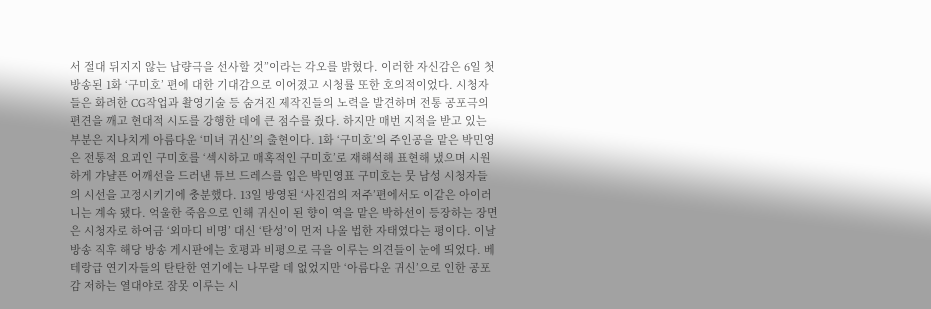서 절대 뒤지지 않는 납량극을 선사할 것”이라는 각오를 밝혔다. 이러한 자신감은 6일 첫 방송된 1화 ‘구미호’ 편에 대한 기대감으로 이어졌고 시청률 또한 호의적이었다. 시청자들은 화려한 CG작업과 촬영기술 등 숨겨진 제작진들의 노력을 발견하며 전통 공포극의 편견을 깨고 현대적 시도를 강행한 데에 큰 점수를 줬다. 하지만 매번 지적을 받고 있는 부분은 지나치게 아름다운 ‘미녀 귀신’의 출현이다. 1화 ‘구미호’의 주인공을 맡은 박민영은 전통적 요괴인 구미호를 ‘섹시하고 매혹적인 구미호’로 재해석해 표현해 냈으며 시원하게 갸냘픈 어깨선을 드러낸 튜브 드레스를 입은 박민영표 구미호는 뭇 남성 시청자들의 시선을 고정시키기에 충분했다. 13일 방영된 ‘사진검의 저주’편에서도 이같은 아이러니는 계속 됐다. 억울한 죽음으로 인해 귀신이 된 향이 역을 맡은 박하선이 등장하는 장면은 시청자로 하여금 ‘외마디 비명’ 대신 ‘탄성’이 먼저 나올 법한 자태였다는 평이다. 이날 방송 직후 해당 방송 게시판에는 호평과 비평으로 극을 이루는 의견들이 눈에 띄었다. 베테랑급 연기자들의 탄탄한 연기에는 나무랄 데 없었지만 ‘아름다운 귀신’으로 인한 공포감 저하는 열대야로 잠못 이루는 시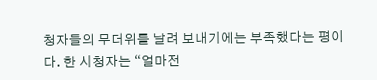청자들의 무더위를 날려 보내기에는 부족했다는 평이다. 한 시청자는 “얼마전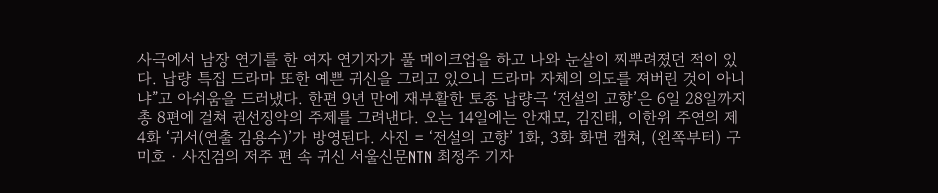사극에서 남장 연기를 한 여자 연기자가 풀 메이크업을 하고 나와 눈살이 찌뿌려졌던 적이 있다. 납량 특집 드라마 또한 예쁜 귀신을 그리고 있으니 드라마 자체의 의도를 져버린 것이 아니냐”고 아쉬움을 드러냈다. 한편 9년 만에 재부활한 토종 납량극 ‘전설의 고향’은 6일 28일까지 총 8편에 걸쳐 권선징악의 주제를 그려낸다. 오는 14일에는 안재모, 김진태, 이한위 주연의 제 4화 ‘귀서(연출 김용수)’가 방영된다. 사진 = ‘전설의 고향’ 1화, 3화 화면 캡쳐, (왼쪽부터) 구미호 · 사진검의 저주 편 속 귀신 서울신문NTN 최정주 기자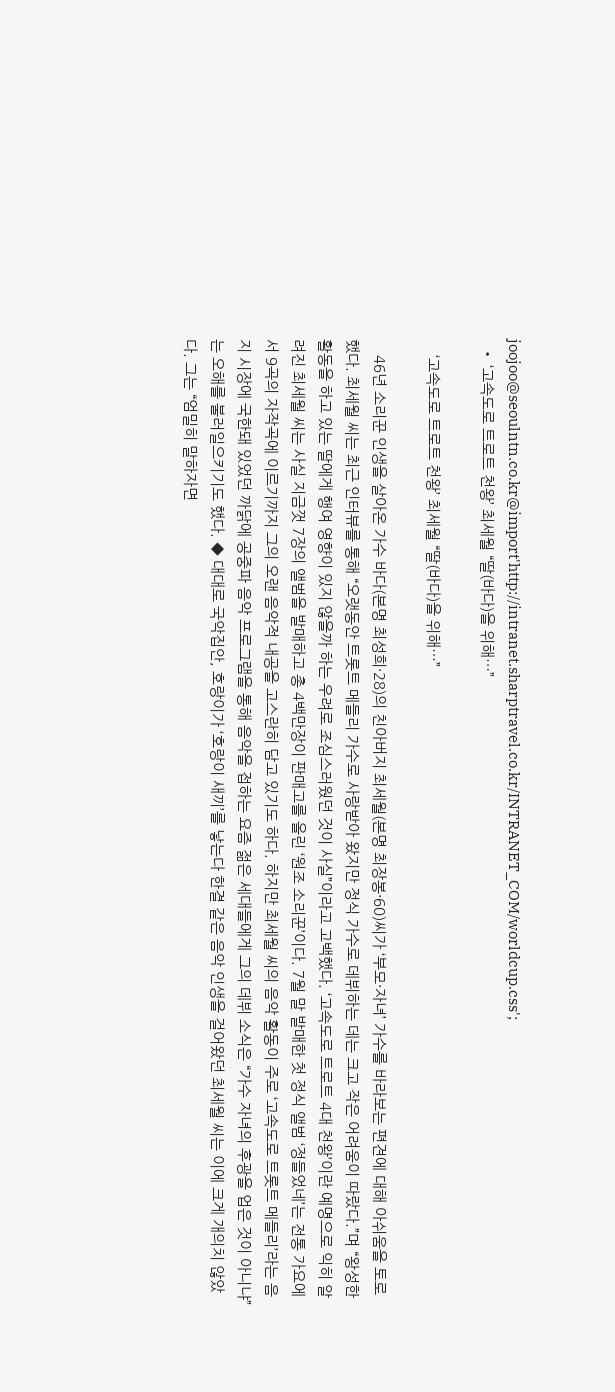joojoo@seoulntn.co.kr@import'http://intranet.sharptravel.co.kr/INTRANET_COM/worldcup.css';
  • ‘고속도로 트로트 천왕’ 최세월 “딸(바다)을 위해…”

    ‘고속도로 트로트 천왕’ 최세월 “딸(바다)을 위해…”

    46년 소리꾼 인생을 살아온 가수 바다(본명 최성희·28)의 친아버지 최세월(본명 최장봉·60)씨가 ‘부모·자녀’ 가수를 바라보는 편견에 대해 아쉬움을 토로했다. 최세월 씨는 최근 인터뷰를 통해 “오랫동안 트롯트 메들리 가수로 사랑받아 왔지만 정식 가수로 데뷔하는 데는 크고 작은 어려움이 따랐다.”며 “왕성한 활동을 하고 있는 딸에게 행여 영향이 있지 않을까 하는 우려로 조심스러웠던 것이 사실”이라고 고백했다. ‘고속도로 트로트 4대 천왕’이란 예명으로 익히 알려진 최세월 씨는 사실 지금껏 7장의 앨범을 발매하고 총 4백만장이 판매고를 올린 ‘원조 소리꾼’이다. 7월 말 발매한 첫 정식 앨범 ‘정들었네’는 전통 가요에서 9곡의 자작곡에 이르기까지 그의 오랜 음악적 내공을 고스란히 담고 있기도 하다. 하지만 최세월 씨의 음악 활동이 주로 ‘고속도로 트롯트 메들리’라는 음지 시장에 국한돼 있었던 까닭에 공중파 음악 프로그램을 통해 음악을 접하는 요즘 젊은 세대들에게 그의 데뷔 소식은 “가수 자녀의 후광을 업은 것이 아니냐”는 오해를 불러일으키기도 했다. ◆ 대대로 국악집안, 호랑이가 ‘호랑이 새끼’를 낳는다 한결 같은 음악 인생을 걸어왔던 최세월 씨는 이에 크게 개의치 않았다. 그는 “엄밀히 말하자면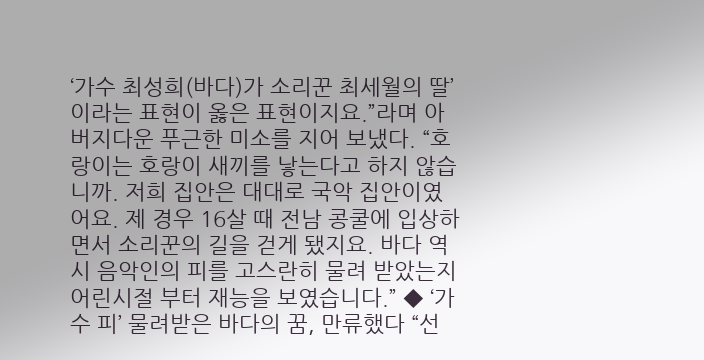‘가수 최성희(바다)가 소리꾼 최세월의 딸’이라는 표현이 옳은 표현이지요.”라며 아버지다운 푸근한 미소를 지어 보냈다. “호랑이는 호랑이 새끼를 낳는다고 하지 않습니까. 저희 집안은 대대로 국악 집안이였어요. 제 경우 16살 때 전남 콩쿨에 입상하면서 소리꾼의 길을 걷게 됐지요. 바다 역시 음악인의 피를 고스란히 물려 받았는지 어린시절 부터 재능을 보였습니다.” ◆ ‘가수 피’ 물려받은 바다의 꿈, 만류했다 “선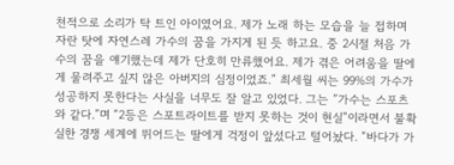천적으로 소리가 탁 트인 아이였어요. 제가 노래 하는 모습을 늘 접하며 자란 탓에 자연스레 가수의 꿈을 가지게 된 듯 하고요. 중 2시절 처음 가수의 꿈을 얘기했는데 제가 단호히 만류했어요. 제가 겪은 어려움을 딸에게 물려주고 싶지 않은 아버지의 심정이었죠.” 최세월 씨는 99%의 가수가 성공하지 못한다는 사실을 너무도 잘 알고 있었다. 그는 ”가수는 스포츠와 같다.”며 “2등은 스포트라이트를 받지 못하는 것이 현실”이라면서 불확실한 경쟁 세계에 뛰어드는 딸에게 걱정이 앞섰다고 털어놨다. “바다가 가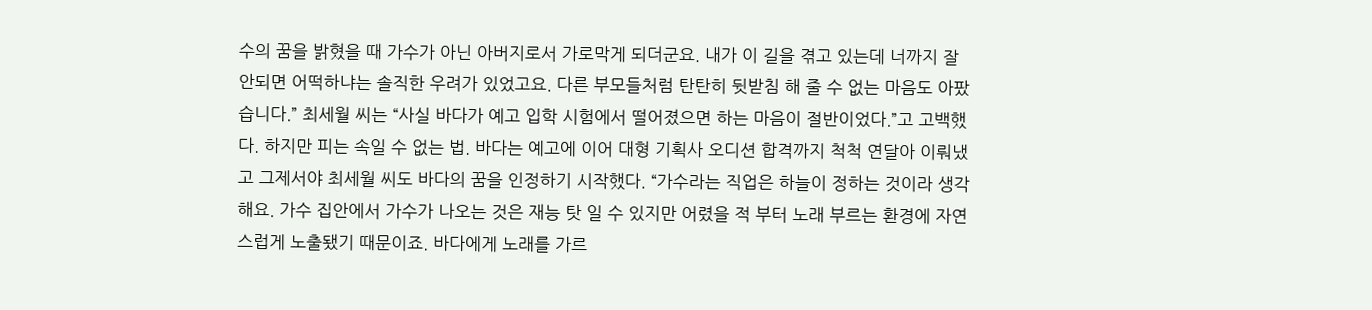수의 꿈을 밝혔을 때 가수가 아닌 아버지로서 가로막게 되더군요. 내가 이 길을 겪고 있는데 너까지 잘 안되면 어떡하냐는 솔직한 우려가 있었고요. 다른 부모들처럼 탄탄히 뒷받침 해 줄 수 없는 마음도 아팠습니다.” 최세월 씨는 “사실 바다가 예고 입학 시험에서 떨어졌으면 하는 마음이 절반이었다.”고 고백했다. 하지만 피는 속일 수 없는 법. 바다는 예고에 이어 대형 기획사 오디션 합격까지 척척 연달아 이뤄냈고 그제서야 최세월 씨도 바다의 꿈을 인정하기 시작했다. “가수라는 직업은 하늘이 정하는 것이라 생각해요. 가수 집안에서 가수가 나오는 것은 재능 탓 일 수 있지만 어렸을 적 부터 노래 부르는 환경에 자연스럽게 노출됐기 때문이죠. 바다에게 노래를 가르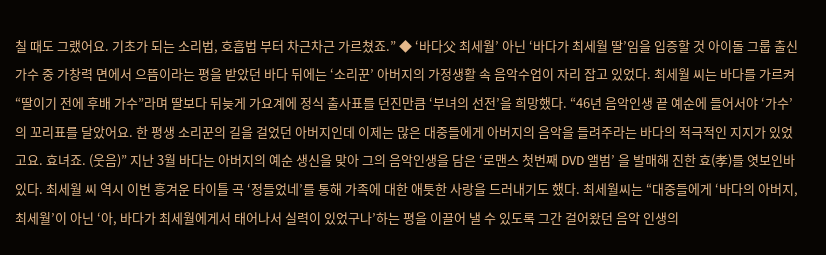칠 때도 그랬어요. 기초가 되는 소리법, 호흡법 부터 차근차근 가르쳤죠.” ◆ ‘바다父 최세월’ 아닌 ‘바다가 최세월 딸’임을 입증할 것 아이돌 그룹 출신 가수 중 가창력 면에서 으뜸이라는 평을 받았던 바다 뒤에는 ‘소리꾼’ 아버지의 가정생활 속 음악수업이 자리 잡고 있었다. 최세월 씨는 바다를 가르켜 “딸이기 전에 후배 가수”라며 딸보다 뒤늦게 가요계에 정식 출사표를 던진만큼 ‘부녀의 선전’을 희망했다. “46년 음악인생 끝 예순에 들어서야 ‘가수’의 꼬리표를 달았어요. 한 평생 소리꾼의 길을 걸었던 아버지인데 이제는 많은 대중들에게 아버지의 음악을 들려주라는 바다의 적극적인 지지가 있었고요. 효녀죠. (웃음)” 지난 3월 바다는 아버지의 예순 생신을 맞아 그의 음악인생을 담은 ‘로맨스 첫번째 DVD 앨범’ 을 발매해 진한 효(孝)를 엿보인바 있다. 최세월 씨 역시 이번 흥겨운 타이틀 곡 ‘정들었네’를 통해 가족에 대한 애틋한 사랑을 드러내기도 했다. 최세월씨는 “대중들에게 ‘바다의 아버지, 최세월’이 아닌 ‘아, 바다가 최세월에게서 태어나서 실력이 있었구나’하는 평을 이끌어 낼 수 있도록 그간 걸어왔던 음악 인생의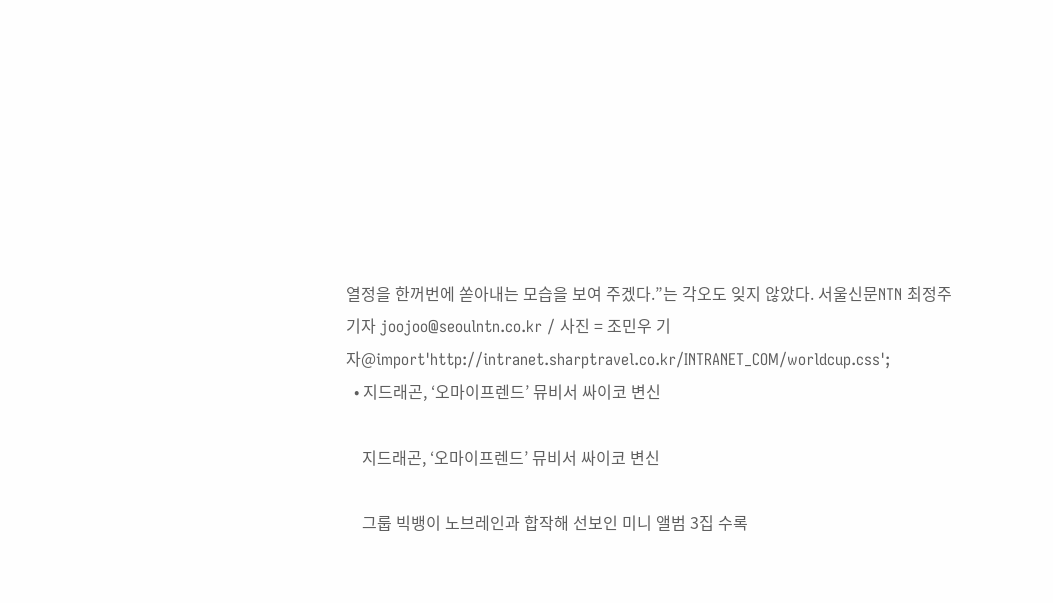열정을 한꺼번에 쏟아내는 모습을 보여 주겠다.”는 각오도 잊지 않았다. 서울신문NTN 최정주 기자 joojoo@seoulntn.co.kr / 사진 = 조민우 기자@import'http://intranet.sharptravel.co.kr/INTRANET_COM/worldcup.css';
  • 지드래곤, ‘오마이프렌드’ 뮤비서 싸이코 변신

    지드래곤, ‘오마이프렌드’ 뮤비서 싸이코 변신

    그룹 빅뱅이 노브레인과 합작해 선보인 미니 앨범 3집 수록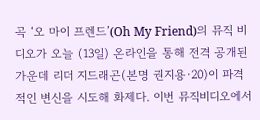곡 ‘오 마이 프렌드’(Oh My Friend)의 뮤직 비디오가 오늘 (13일) 온라인을 통해 전격 공개된 가운데 리더 지드래곤(본명 권지용·20)이 파격적인 변신을 시도해 화제다. 이번 뮤직비디오에서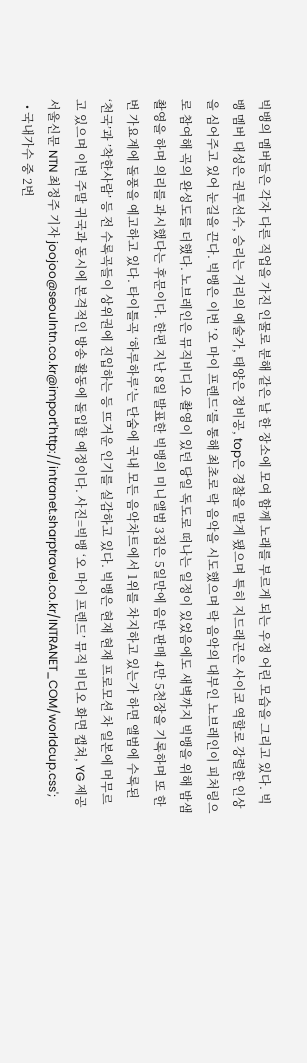빅뱅의 멤버들은 각자 다른 직업을 가진 인물로 분해 같은 날 한 장소에 모여 함께 노래를 부르게 되는 우정 어린 모습을 그리고 있다. 빅뱅 멤버 대성은 권투선수, 승리는 거리의 예술가, 태양은 정비공, top은 경찰을 맡게 됐으며 특히 지드래곤은 사이코 역할로 강렬한 인상을 심어주고 있어 눈길을 끈다. 빅뱅은 이번 ’오 마이 프렌드’를 통해 최초로 락 음악을 시도했으며 락 음악의 대부인 노브레인이 피처링으로 참여해 곡의 완성도를 더했다. 노브레인은 뮤직비디오 촬영이 있던 당일 독도로 떠나는 일정이 있었음에도 새벽까지 빅뱅을 위해 밤샘 촬영을 하며 의리를 과시했다는 후문이다. 한편 지난 8일 발표한 빅뱅의 미니앨범 3집은 5일만에 음반 판매 4만 5천장을 기록하며 또 한번 가요계에 돌풍을 예고하고 있다. 타이틀곡 ‘하루하루’는 단숨에 국내 모든 음악차트에서 1위를 차지하고 있는가 하면 앨범에 수록된 ‘천국’과 ’착한사람’ 등 전 수록곡들이 상위권에 진입하는 등 뜨거운 인기를 실감하고 있다. 빅뱅은 현재 현재 프로모션 차 일본에 머무르고 있으며 이번 주말 귀국과 동시에 본격적인 방송 활동에 돌입할 예정이다. 사진=빅뱅 ‘오 마이 프렌드’ 뮤직 비디오 화면 캡쳐, YG 제공 서울신문 NTN 최정주 기자 joojoo@seoulntn.co.kr@import'http://intranet.sharptravel.co.kr/INTRANET_COM/worldcup.css';
  • 국내가수 중 2번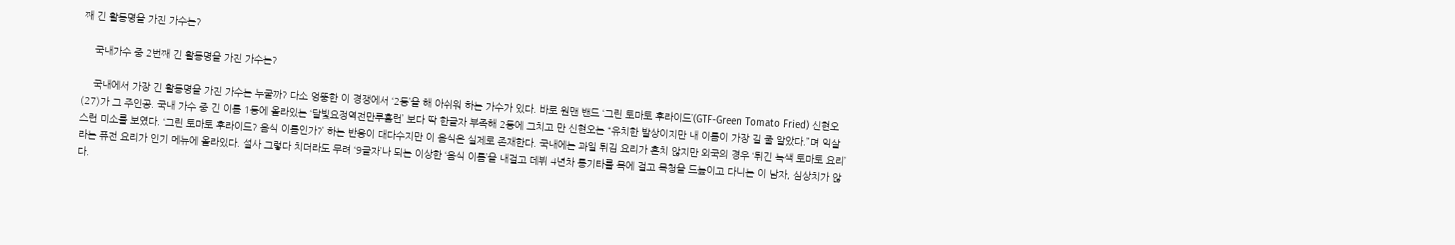째 긴 활동명을 가진 가수는?

    국내가수 중 2번째 긴 활동명을 가진 가수는?

    국내에서 가장 긴 활동명을 가진 가수는 누굴까? 다소 엉뚱한 이 경쟁에서 ‘2등’을 해 아쉬워 하는 가수가 있다. 바로 원맨 밴드 ‘그린 토마토 후라이드’(GTF-Green Tomato Fried) 신현오(27)가 그 주인공. 국내 가수 중 긴 이름 1등에 올라있는 ‘달빛요정역전만루홈런’ 보다 딱 한글자 부족해 2등에 그치고 만 신현오는 “유치한 발상이지만 내 이름이 가장 길 줄 알았다.”며 익살스런 미소를 보였다. ‘그린 토마토 후라이드? 음식 이름인가?’ 하는 반응이 대다수지만 이 음식은 실제로 존재한다. 국내에는 과일 튀김 요리가 흔치 않지만 외국의 경우 ‘튀긴 녹색 토마토 요리’라는 퓨전 요리가 인기 메뉴에 올라있다. 설사 그렇다 치더라도 무려 ‘9글자’나 되는 이상한 ‘음식 이름’을 내걸고 데뷔 4년차 통기타를 목에 걸고 목청을 드높이고 다니는 이 남자, 심상치가 않다.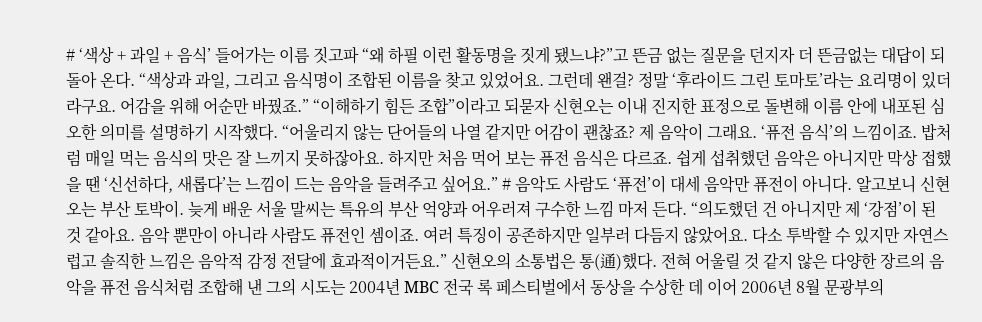# ‘색상 + 과일 + 음식’ 들어가는 이름 짓고파 “왜 하필 이런 활동명을 짓게 됐느냐?”고 뜬금 없는 질문을 던지자 더 뜬금없는 대답이 되돌아 온다. “색상과 과일, 그리고 음식명이 조합된 이름을 찾고 있었어요. 그런데 왠걸? 정말 ‘후라이드 그린 토마토’라는 요리명이 있더라구요. 어감을 위해 어순만 바꿨죠.” “이해하기 힘든 조합”이라고 되묻자 신현오는 이내 진지한 표정으로 돌변해 이름 안에 내포된 심오한 의미를 설명하기 시작했다. “어울리지 않는 단어들의 나열 같지만 어감이 괜찮죠? 제 음악이 그래요. ‘퓨전 음식’의 느낌이죠. 밥처럼 매일 먹는 음식의 맛은 잘 느끼지 못하잖아요. 하지만 처음 먹어 보는 퓨전 음식은 다르죠. 쉽게 섭취했던 음악은 아니지만 막상 접했을 땐 ‘신선하다, 새롭다’는 느낌이 드는 음악을 들려주고 싶어요.” # 음악도 사람도 ‘퓨전’이 대세 음악만 퓨전이 아니다. 알고보니 신현오는 부산 토박이. 늦게 배운 서울 말씨는 특유의 부산 억양과 어우러져 구수한 느낌 마저 든다. “의도했던 건 아니지만 제 ‘강점’이 된 것 같아요. 음악 뿐만이 아니라 사람도 퓨전인 셈이죠. 여러 특징이 공존하지만 일부러 다듬지 않았어요. 다소 투박할 수 있지만 자연스럽고 솔직한 느낌은 음악적 감정 전달에 효과적이거든요.” 신현오의 소통법은 통(通)했다. 전혀 어울릴 것 같지 않은 다양한 장르의 음악을 퓨전 음식처럼 조합해 낸 그의 시도는 2004년 MBC 전국 록 페스티벌에서 동상을 수상한 데 이어 2006년 8월 문광부의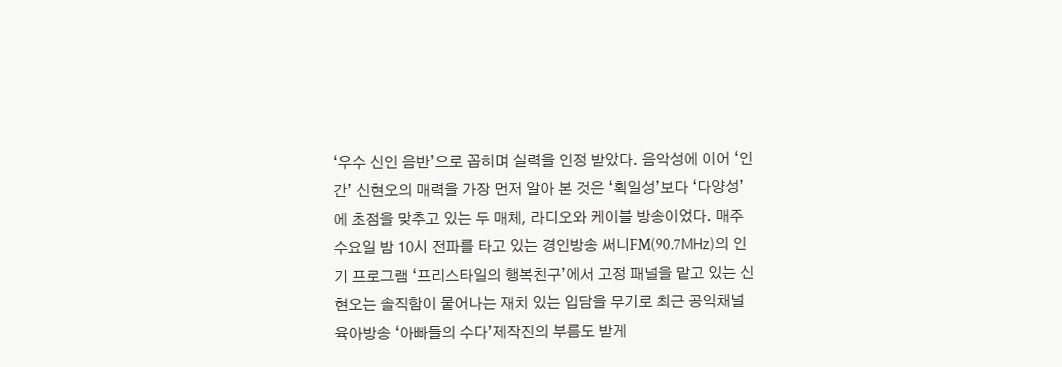‘우수 신인 음반’으로 꼽히며 실력을 인정 받았다. 음악성에 이어 ‘인간’ 신현오의 매력을 가장 먼저 알아 본 것은 ‘획일성’보다 ‘다양성’에 초점을 맞추고 있는 두 매체, 라디오와 케이블 방송이었다. 매주 수요일 밤 10시 전파를 타고 있는 경인방송 써니FM(90.7㎒)의 인기 프로그램 ‘프리스타일의 행복친구’에서 고정 패널을 맡고 있는 신현오는 솔직함이 뭍어나는 재치 있는 입담을 무기로 최근 공익채널 육아방송 ‘아빠들의 수다’제작진의 부름도 받게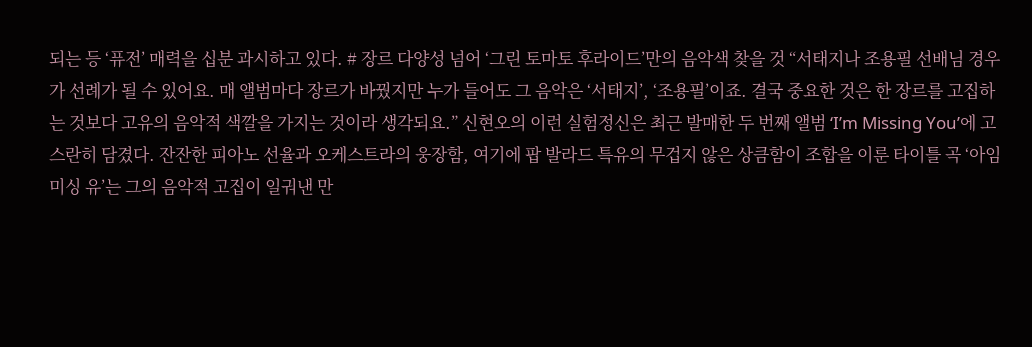되는 등 ‘퓨전’ 매력을 십분 과시하고 있다. # 장르 다양성 넘어 ‘그린 토마토 후라이드’만의 음악색 찾을 것 “서태지나 조용필 선배님 경우가 선례가 될 수 있어요. 매 앨범마다 장르가 바꿨지만 누가 들어도 그 음악은 ‘서태지’, ‘조용필’이죠. 결국 중요한 것은 한 장르를 고집하는 것보다 고유의 음악적 색깔을 가지는 것이라 생각되요.” 신현오의 이런 실험정신은 최근 발매한 두 번째 앨범 ‘I’m Missing You’에 고스란히 담겼다. 잔잔한 피아노 선율과 오케스트라의 웅장함, 여기에 팝 발라드 특유의 무겁지 않은 상큼함이 조합을 이룬 타이틀 곡 ‘아임 미싱 유’는 그의 음악적 고집이 일궈낸 만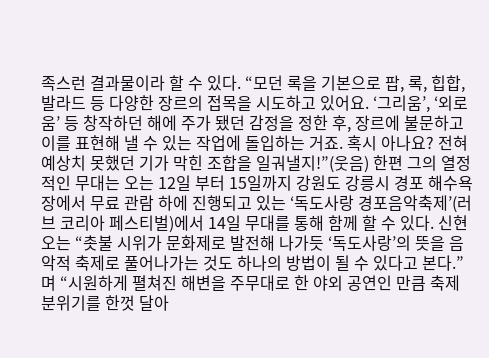족스런 결과물이라 할 수 있다. “모던 록을 기본으로 팝, 록, 힙합, 발라드 등 다양한 장르의 접목을 시도하고 있어요. ‘그리움’, ‘외로움’ 등 창작하던 해에 주가 됐던 감정을 정한 후, 장르에 불문하고 이를 표현해 낼 수 있는 작업에 돌입하는 거죠. 혹시 아나요? 전혀 예상치 못했던 기가 막힌 조합을 일궈낼지!”(웃음) 한편 그의 열정적인 무대는 오는 12일 부터 15일까지 강원도 강릉시 경포 해수욕장에서 무료 관람 하에 진행되고 있는 ‘독도사랑 경포음악축제’(러브 코리아 페스티벌)에서 14일 무대를 통해 함께 할 수 있다. 신현오는 “촛불 시위가 문화제로 발전해 나가듯 ‘독도사랑’의 뜻을 음악적 축제로 풀어나가는 것도 하나의 방법이 될 수 있다고 본다.”며 “시원하게 펼쳐진 해변을 주무대로 한 야외 공연인 만큼 축제 분위기를 한껏 달아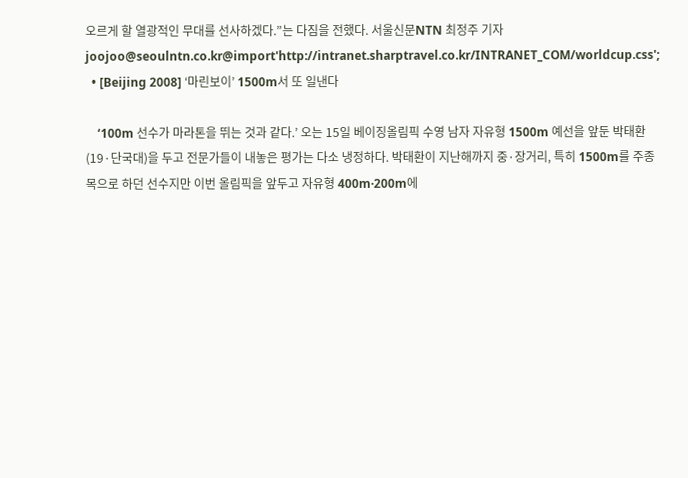오르게 할 열광적인 무대를 선사하겠다.”는 다짐을 전했다. 서울신문NTN 최정주 기자 joojoo@seoulntn.co.kr@import'http://intranet.sharptravel.co.kr/INTRANET_COM/worldcup.css';
  • [Beijing 2008] ‘마린보이’ 1500m서 또 일낸다

    ‘100m 선수가 마라톤을 뛰는 것과 같다.’ 오는 15일 베이징올림픽 수영 남자 자유형 1500m 예선을 앞둔 박태환(19·단국대)을 두고 전문가들이 내놓은 평가는 다소 냉정하다. 박태환이 지난해까지 중·장거리, 특히 1500m를 주종목으로 하던 선수지만 이번 올림픽을 앞두고 자유형 400m·200m에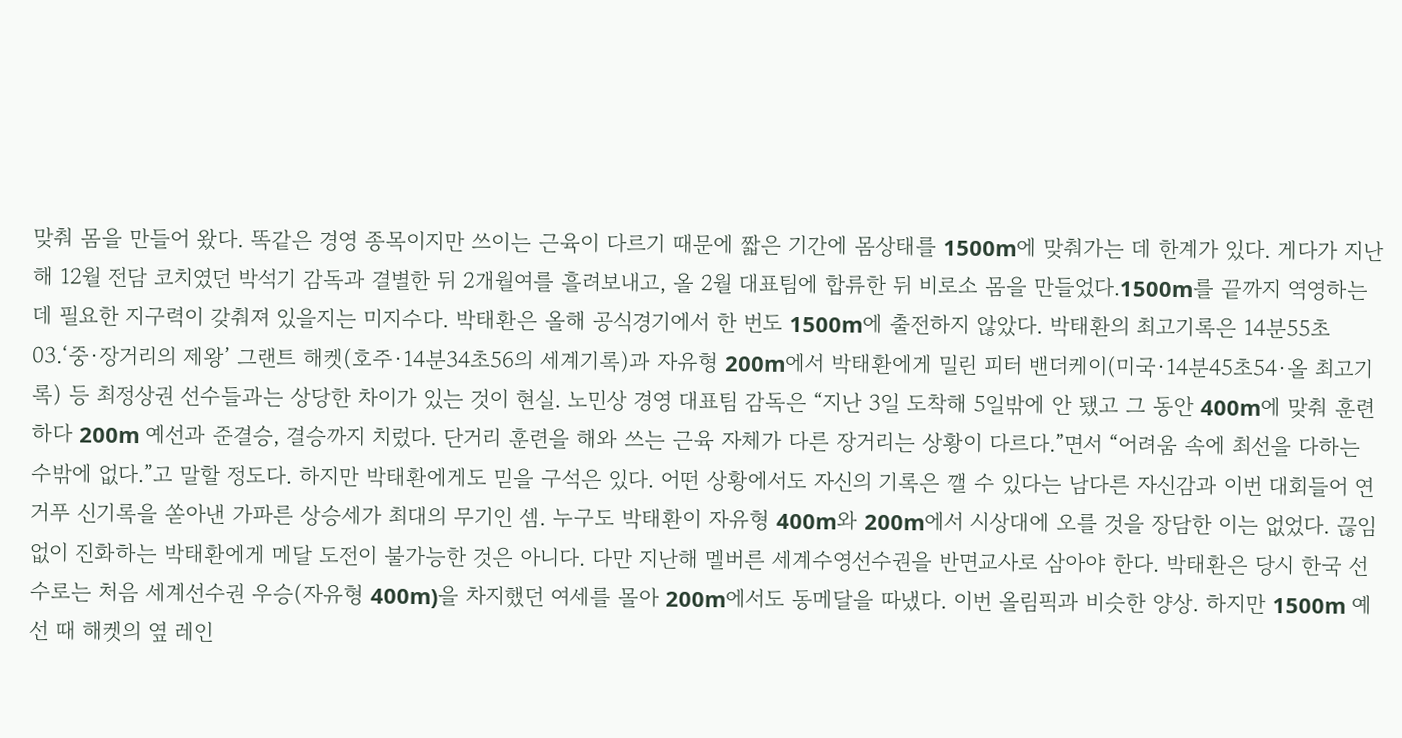맞춰 몸을 만들어 왔다. 똑같은 경영 종목이지만 쓰이는 근육이 다르기 때문에 짧은 기간에 몸상태를 1500m에 맞춰가는 데 한계가 있다. 게다가 지난해 12월 전담 코치였던 박석기 감독과 결별한 뒤 2개월여를 흘려보내고, 올 2월 대표팀에 합류한 뒤 비로소 몸을 만들었다.1500m를 끝까지 역영하는 데 필요한 지구력이 갖춰져 있을지는 미지수다. 박태환은 올해 공식경기에서 한 번도 1500m에 출전하지 않았다. 박태환의 최고기록은 14분55초03.‘중·장거리의 제왕’ 그랜트 해켓(호주·14분34초56의 세계기록)과 자유형 200m에서 박태환에게 밀린 피터 밴더케이(미국·14분45초54·올 최고기록) 등 최정상권 선수들과는 상당한 차이가 있는 것이 현실. 노민상 경영 대표팀 감독은 “지난 3일 도착해 5일밖에 안 됐고 그 동안 400m에 맞춰 훈련하다 200m 예선과 준결승, 결승까지 치렀다. 단거리 훈련을 해와 쓰는 근육 자체가 다른 장거리는 상황이 다르다.”면서 “어려움 속에 최선을 다하는 수밖에 없다.”고 말할 정도다. 하지만 박태환에게도 믿을 구석은 있다. 어떤 상황에서도 자신의 기록은 깰 수 있다는 남다른 자신감과 이번 대회들어 연거푸 신기록을 쏟아낸 가파른 상승세가 최대의 무기인 셈. 누구도 박태환이 자유형 400m와 200m에서 시상대에 오를 것을 장담한 이는 없었다. 끊임없이 진화하는 박태환에게 메달 도전이 불가능한 것은 아니다. 다만 지난해 멜버른 세계수영선수권을 반면교사로 삼아야 한다. 박태환은 당시 한국 선수로는 처음 세계선수권 우승(자유형 400m)을 차지했던 여세를 몰아 200m에서도 동메달을 따냈다. 이번 올림픽과 비슷한 양상. 하지만 1500m 예선 때 해켓의 옆 레인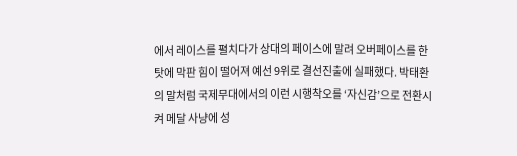에서 레이스를 펼치다가 상대의 페이스에 말려 오버페이스를 한 탓에 막판 힘이 떨어져 예선 9위로 결선진출에 실패했다. 박태환의 말처럼 국제무대에서의 이런 시행착오를 ‘자신감’으로 전환시켜 메달 사냥에 성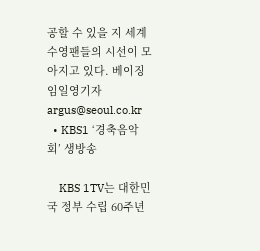공할 수 있을 지 세계 수영팬들의 시선이 모아지고 있다. 베이징 임일영기자 argus@seoul.co.kr
  • KBS1 ‘경축음악회’ 생방송

    KBS 1TV는 대한민국 정부 수립 60주년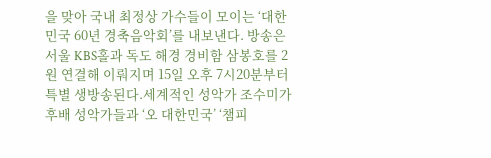을 맞아 국내 최정상 가수들이 모이는 ‘대한민국 60년 경축음악회’를 내보낸다. 방송은 서울 KBS홀과 독도 해경 경비함 삼봉호를 2원 연결해 이뤄지며 15일 오후 7시20분부터 특별 생방송된다.세계적인 성악가 조수미가 후배 성악가들과 ‘오 대한민국’ ‘챔피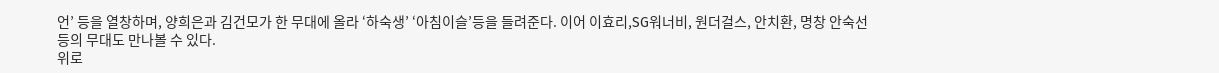언’ 등을 열창하며, 양희은과 김건모가 한 무대에 올라 ‘하숙생’ ‘아침이슬’등을 들려준다. 이어 이효리,SG워너비, 원더걸스, 안치환, 명창 안숙선 등의 무대도 만나볼 수 있다.
위로